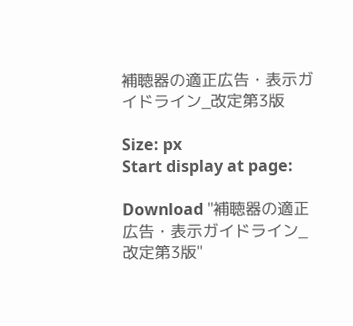補聴器の適正広告・表示ガイドライン_改定第3版

Size: px
Start display at page:

Download "補聴器の適正広告・表示ガイドライン_改定第3版"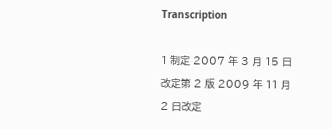Transcription

1 制定 2007 年 3 月 15 日改定第 2 版 2009 年 11 月 2 日改定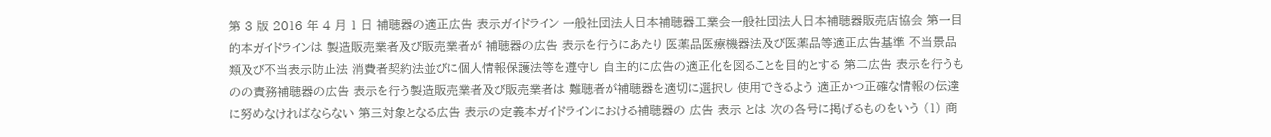第 3 版 2016 年 4 月 1 日 補聴器の適正広告 表示ガイドライン 一般社団法人日本補聴器工業会一般社団法人日本補聴器販売店協会 第一目的本ガイドラインは 製造販売業者及び販売業者が 補聴器の広告 表示を行うにあたり 医薬品医療機器法及び医薬品等適正広告基準 不当景品類及び不当表示防止法 消費者契約法並びに個人情報保護法等を遵守し 自主的に広告の適正化を図ることを目的とする 第二広告 表示を行うものの責務補聴器の広告 表示を行う製造販売業者及び販売業者は 難聴者が補聴器を適切に選択し 使用できるよう 適正かつ正確な情報の伝達に努めなければならない 第三対象となる広告 表示の定義本ガイドラインにおける補聴器の 広告 表示 とは 次の各号に掲げるものをいう (1) 商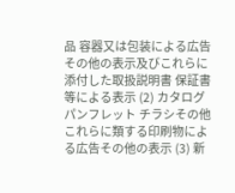品 容器又は包装による広告その他の表示及びこれらに添付した取扱説明書 保証書等による表示 (2) カタログ パンフレット チラシその他これらに類する印刷物による広告その他の表示 (3) 新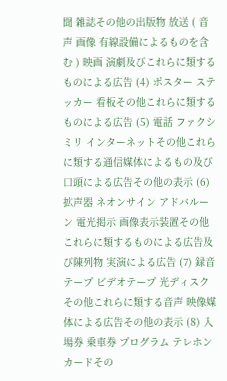聞 雑誌その他の出版物 放送 ( 音声 画像 有線設備によるものを含む ) 映画 演劇及びこれらに類するものによる広告 (4) ポスター ステッカー 看板その他これらに類するものによる広告 (5) 電話 ファクシミリ インターネットその他これらに類する通信媒体によるもの及び口頭による広告その他の表示 (6) 拡声器 ネオンサイン アドバルーン 電光掲示 画像表示装置その他これらに類するものによる広告及び陳列物 実演による広告 (7) 録音テープ ビデオテープ 光ディスクその他これらに類する音声 映像媒体による広告その他の表示 (8) 入場券 乗車券 プログラム テレホンカードその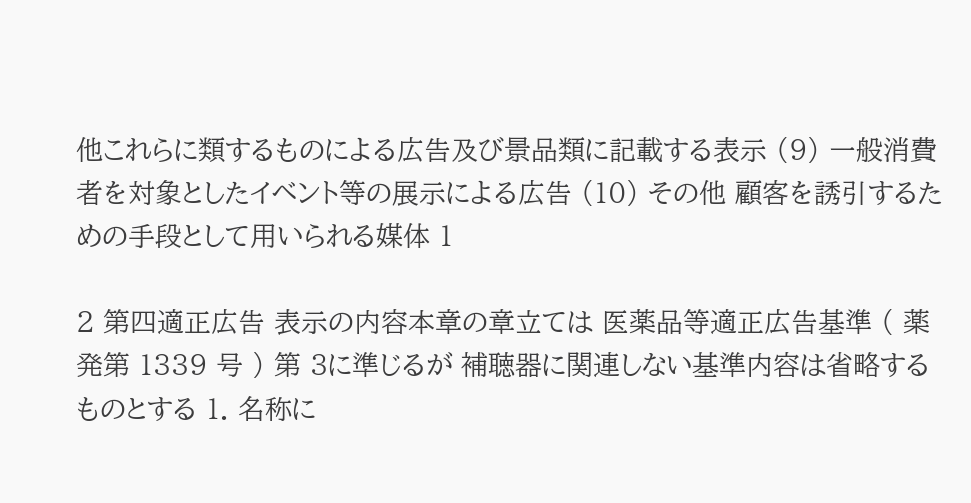他これらに類するものによる広告及び景品類に記載する表示 (9) 一般消費者を対象としたイベント等の展示による広告 (10) その他 顧客を誘引するための手段として用いられる媒体 1

2 第四適正広告 表示の内容本章の章立ては 医薬品等適正広告基準 ( 薬発第 1339 号 ) 第 3に準じるが 補聴器に関連しない基準内容は省略するものとする 1. 名称に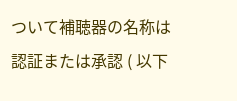ついて補聴器の名称は 認証または承認 ( 以下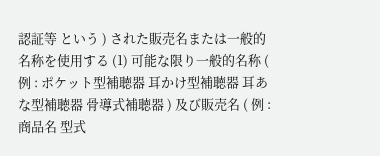認証等 という ) された販売名または一般的名称を使用する (1) 可能な限り一般的名称 ( 例 : ポケット型補聴器 耳かけ型補聴器 耳あな型補聴器 骨導式補聴器 ) 及び販売名 ( 例 : 商品名 型式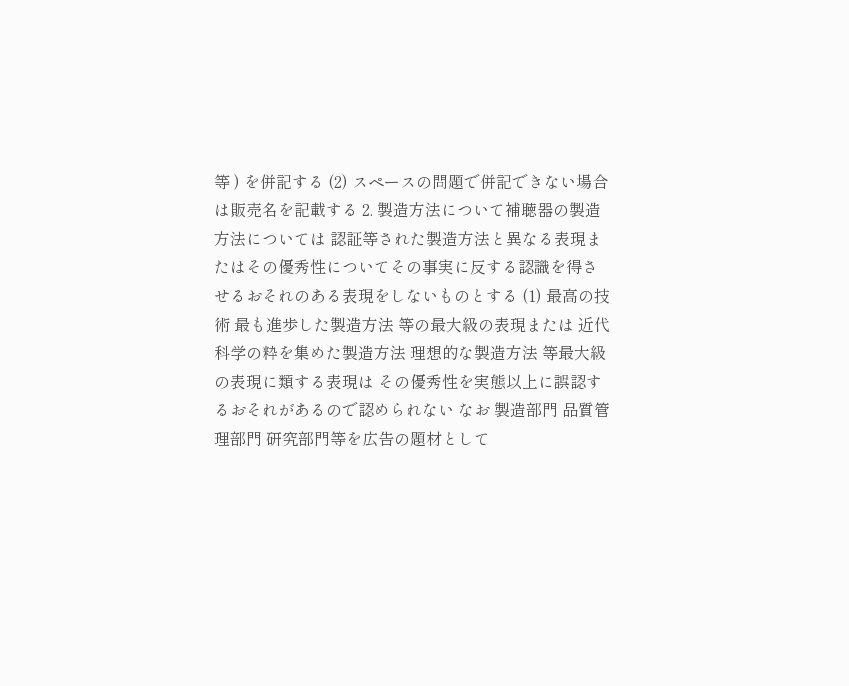等 ) を併記する (2) スペースの問題で併記できない場合は販売名を記載する 2. 製造方法について補聴器の製造方法については 認証等された製造方法と異なる表現またはその優秀性についてその事実に反する認識を得させるおそれのある表現をしないものとする (1) 最高の技術 最も進歩した製造方法 等の最大級の表現または 近代科学の粋を集めた製造方法 理想的な製造方法 等最大級の表現に類する表現は その優秀性を実態以上に誤認するおそれがあるので認められない なお 製造部門 品質管理部門 研究部門等を広告の題材として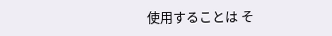使用することは そ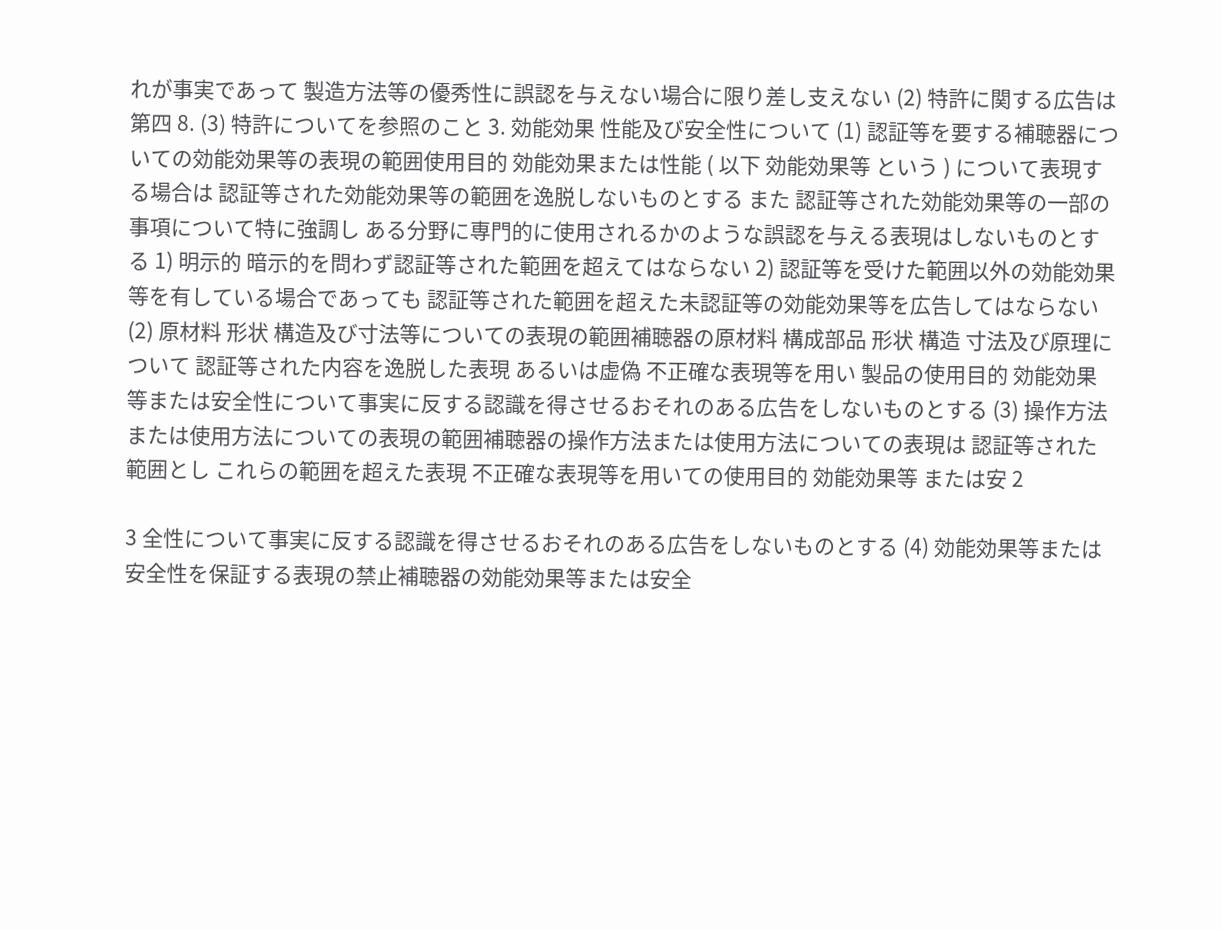れが事実であって 製造方法等の優秀性に誤認を与えない場合に限り差し支えない (2) 特許に関する広告は 第四 8. (3) 特許についてを参照のこと 3. 効能効果 性能及び安全性について (1) 認証等を要する補聴器についての効能効果等の表現の範囲使用目的 効能効果または性能 ( 以下 効能効果等 という ) について表現する場合は 認証等された効能効果等の範囲を逸脱しないものとする また 認証等された効能効果等の一部の事項について特に強調し ある分野に専門的に使用されるかのような誤認を与える表現はしないものとする 1) 明示的 暗示的を問わず認証等された範囲を超えてはならない 2) 認証等を受けた範囲以外の効能効果等を有している場合であっても 認証等された範囲を超えた未認証等の効能効果等を広告してはならない (2) 原材料 形状 構造及び寸法等についての表現の範囲補聴器の原材料 構成部品 形状 構造 寸法及び原理について 認証等された内容を逸脱した表現 あるいは虚偽 不正確な表現等を用い 製品の使用目的 効能効果等または安全性について事実に反する認識を得させるおそれのある広告をしないものとする (3) 操作方法または使用方法についての表現の範囲補聴器の操作方法または使用方法についての表現は 認証等された範囲とし これらの範囲を超えた表現 不正確な表現等を用いての使用目的 効能効果等 または安 2

3 全性について事実に反する認識を得させるおそれのある広告をしないものとする (4) 効能効果等または安全性を保証する表現の禁止補聴器の効能効果等または安全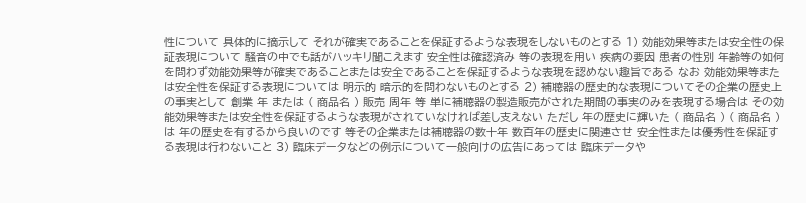性について 具体的に摘示して それが確実であることを保証するような表現をしないものとする 1) 効能効果等または安全性の保証表現について 騒音の中でも話がハッキリ聞こえます 安全性は確認済み 等の表現を用い 疾病の要因 患者の性別 年齢等の如何を問わず効能効果等が確実であることまたは安全であることを保証するような表現を認めない趣旨である なお 効能効果等または安全性を保証する表現については 明示的 暗示的を問わないものとする 2) 補聴器の歴史的な表現についてその企業の歴史上の事実として 創業 年 または ( 商品名 ) 販売 周年 等 単に補聴器の製造販売がされた期間の事実のみを表現する場合は その効能効果等または安全性を保証するような表現がされていなければ差し支えない ただし 年の歴史に輝いた ( 商品名 ) ( 商品名 ) は 年の歴史を有するから良いのです 等その企業または補聴器の数十年 数百年の歴史に関連させ 安全性または優秀性を保証する表現は行わないこと 3) 臨床データなどの例示について一般向けの広告にあっては 臨床データや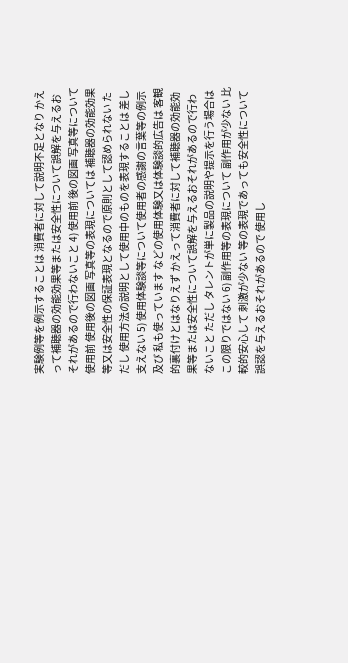実験例等を例示することは 消費者に対して説明不足となり かえって補聴器の効能効果等または安全性について誤解を与えるおそれがあるので行わないこと 4) 使用前 後の図画 写真等について使用前 使用後の図画 写真等の表現については 補聴器の効能効果等又は安全性の保証表現となるので原則として認められない ただし 使用方法の説明として使用中のものを表現することは 差し支えない 5) 使用体験談等について使用者の感謝の言葉等の例示及び 私も使っています などの使用体験又は体験談的広告は 客観的裏付けとはなりえず かえって消費者に対して補聴器の効能効果等または安全性について誤解を与えるおそれがあるので行わないこと ただし タレントが単に製品の説明や提示を行う場合は この限りではない 6) 副作用等の表現について 副作用が少ない 比較的安心して 刺激が少ない 等の表現であっても安全性について誤認を与えるおそれがあるので 使用し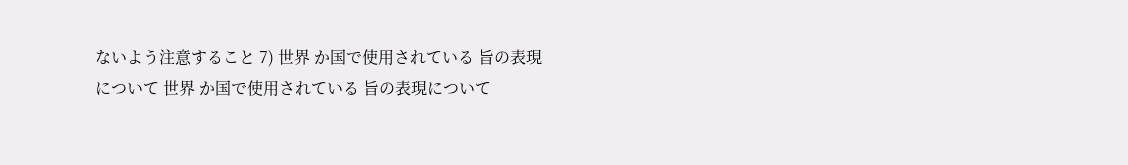ないよう注意すること 7) 世界 か国で使用されている 旨の表現について 世界 か国で使用されている 旨の表現について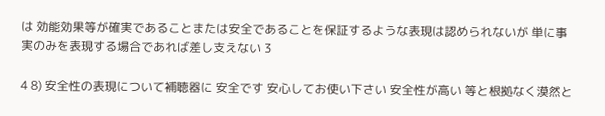は 効能効果等が確実であることまたは安全であることを保証するような表現は認められないが 単に事実のみを表現する場合であれば差し支えない 3

4 8) 安全性の表現について補聴器に 安全です 安心してお使い下さい 安全性が高い 等と根拠なく漠然と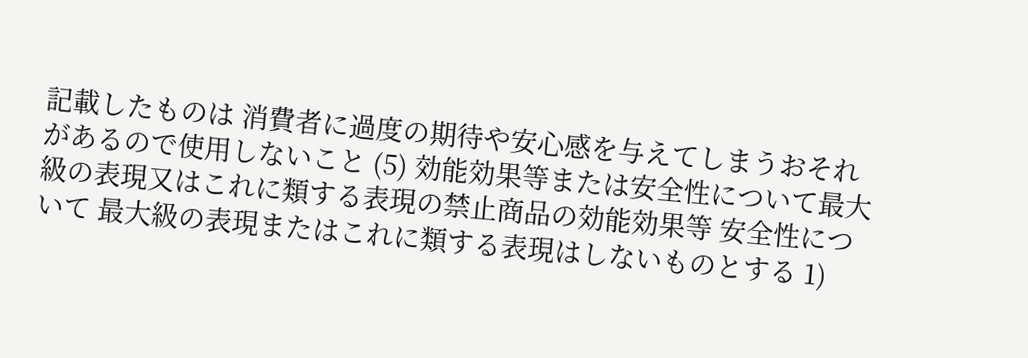記載したものは 消費者に過度の期待や安心感を与えてしまうおそれがあるので使用しないこと (5) 効能効果等または安全性について最大級の表現又はこれに類する表現の禁止商品の効能効果等 安全性について 最大級の表現またはこれに類する表現はしないものとする 1)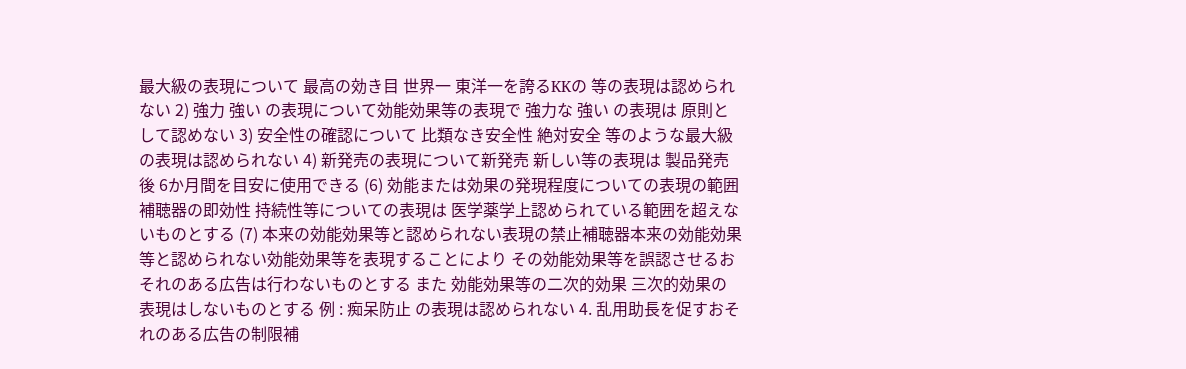最大級の表現について 最高の効き目 世界一 東洋一を誇るKKの 等の表現は認められない 2) 強力 強い の表現について効能効果等の表現で 強力な 強い の表現は 原則として認めない 3) 安全性の確認について 比類なき安全性 絶対安全 等のような最大級の表現は認められない 4) 新発売の表現について新発売 新しい等の表現は 製品発売後 6か月間を目安に使用できる (6) 効能または効果の発現程度についての表現の範囲補聴器の即効性 持続性等についての表現は 医学薬学上認められている範囲を超えないものとする (7) 本来の効能効果等と認められない表現の禁止補聴器本来の効能効果等と認められない効能効果等を表現することにより その効能効果等を誤認させるおそれのある広告は行わないものとする また 効能効果等の二次的効果 三次的効果の表現はしないものとする 例 : 痴呆防止 の表現は認められない 4. 乱用助長を促すおそれのある広告の制限補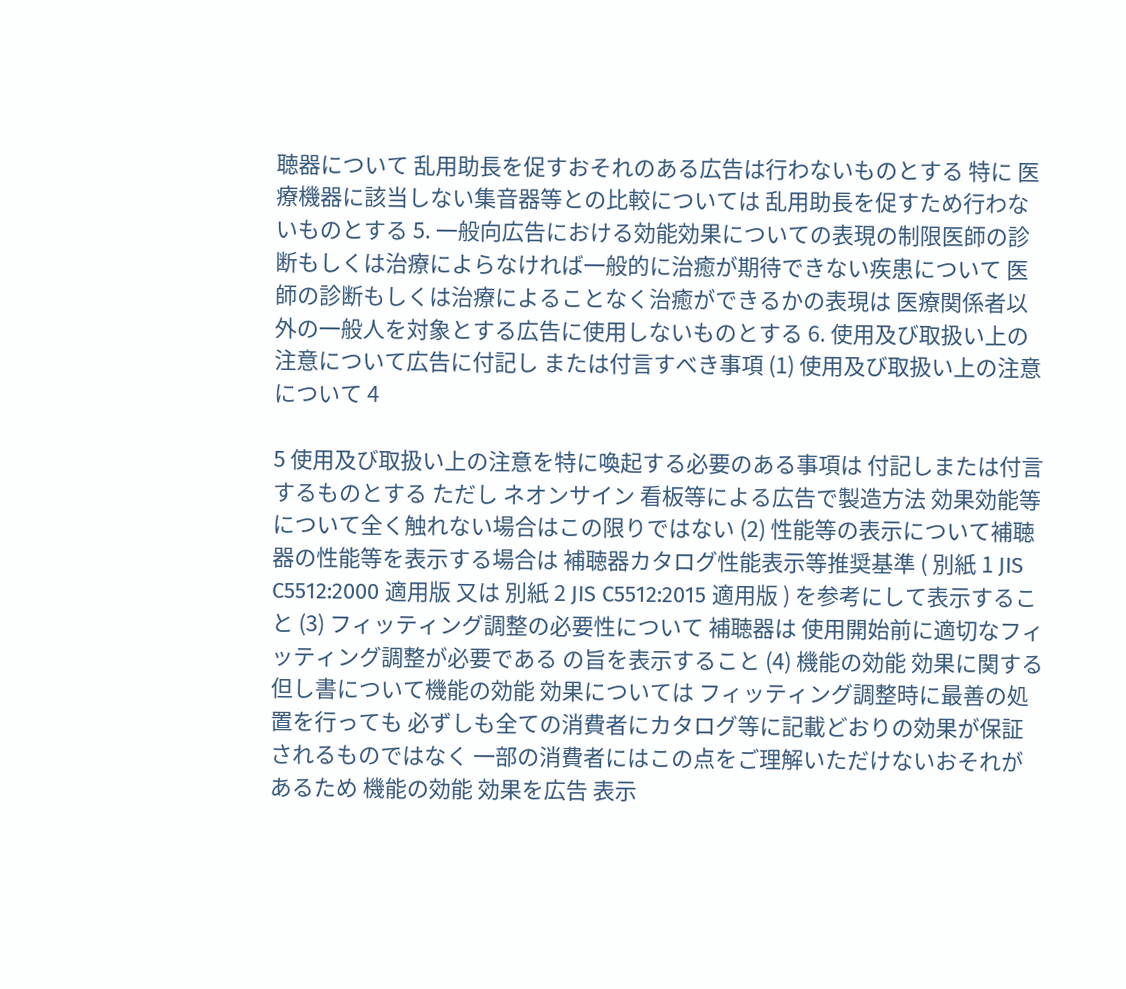聴器について 乱用助長を促すおそれのある広告は行わないものとする 特に 医療機器に該当しない集音器等との比較については 乱用助長を促すため行わないものとする 5. 一般向広告における効能効果についての表現の制限医師の診断もしくは治療によらなければ一般的に治癒が期待できない疾患について 医師の診断もしくは治療によることなく治癒ができるかの表現は 医療関係者以外の一般人を対象とする広告に使用しないものとする 6. 使用及び取扱い上の注意について広告に付記し または付言すべき事項 (1) 使用及び取扱い上の注意について 4

5 使用及び取扱い上の注意を特に喚起する必要のある事項は 付記しまたは付言するものとする ただし ネオンサイン 看板等による広告で製造方法 効果効能等について全く触れない場合はこの限りではない (2) 性能等の表示について補聴器の性能等を表示する場合は 補聴器カタログ性能表示等推奨基準 ( 別紙 1 JIS C5512:2000 適用版 又は 別紙 2 JIS C5512:2015 適用版 ) を参考にして表示すること (3) フィッティング調整の必要性について 補聴器は 使用開始前に適切なフィッティング調整が必要である の旨を表示すること (4) 機能の効能 効果に関する但し書について機能の効能 効果については フィッティング調整時に最善の処置を行っても 必ずしも全ての消費者にカタログ等に記載どおりの効果が保証されるものではなく 一部の消費者にはこの点をご理解いただけないおそれがあるため 機能の効能 効果を広告 表示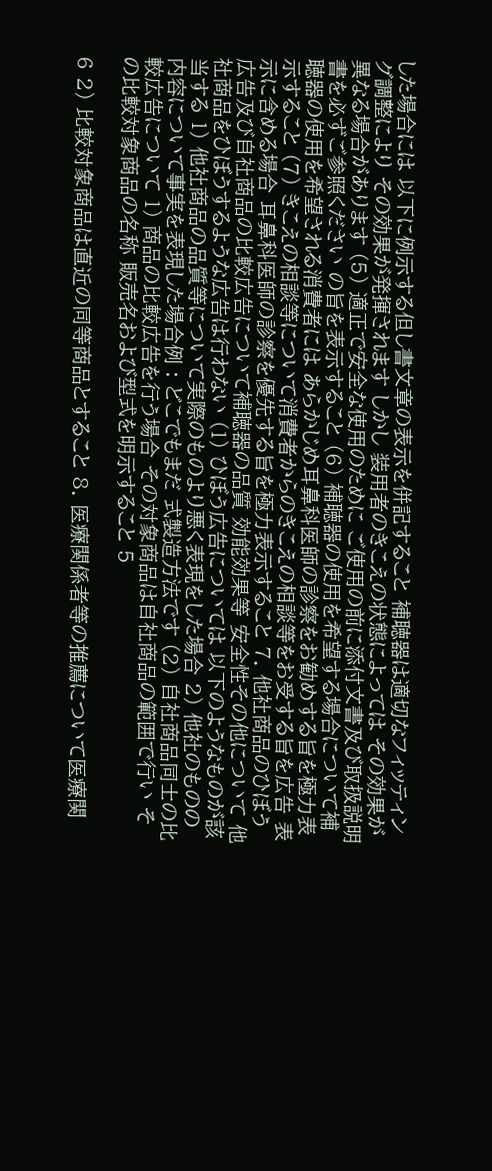した場合には 以下に例示する但し書文章の表示を併記すること 補聴器は適切なフィッティング調整により その効果が発揮されます しかし 装用者のきこえの状態によっては その効果が異なる場合があります (5) 適正で安全な使用のために ご使用の前に添付文書及び取扱説明書を必ずご参照ください の旨を表示すること (6) 補聴器の使用を希望する場合について補聴器の使用を希望される消費者には あらかじめ耳鼻科医師の診察をお勧めする旨を極力表示すること (7) きこえの相談等について消費者からのきこえの相談等をお受する旨を広告 表示に含める場合 耳鼻科医師の診察を優先する旨を極力表示すること 7. 他社商品のひぼう広告及び自社商品の比較広告について補聴器の品質 効能効果等 安全性その他について 他社商品をひぼうするような広告は行わない (1) ひぼう広告については 以下のようなものが該当する 1) 他社商品の品質等について実際のものより悪く表現をした場合 2) 他社のものの内容について事実を表現した場合例 : どこでもまだ 式製造方法です (2) 自社商品同士の比較広告について 1) 商品の比較広告を行う場合 その対象商品は自社商品の範囲で行い その比較対象商品の名称 販売名および型式を明示すること 5

6 2) 比較対象商品は直近の同等商品とすること 8. 医療関係者等の推薦について医療関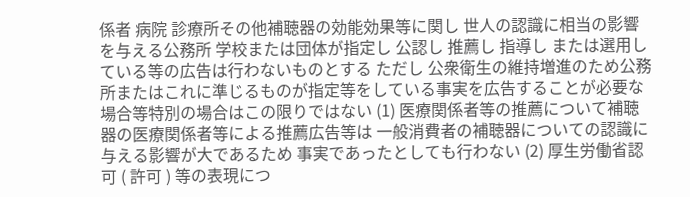係者 病院 診療所その他補聴器の効能効果等に関し 世人の認識に相当の影響を与える公務所 学校または団体が指定し 公認し 推薦し 指導し または選用している等の広告は行わないものとする ただし 公衆衛生の維持増進のため公務所またはこれに準じるものが指定等をしている事実を広告することが必要な場合等特別の場合はこの限りではない (1) 医療関係者等の推薦について補聴器の医療関係者等による推薦広告等は 一般消費者の補聴器についての認識に与える影響が大であるため 事実であったとしても行わない (2) 厚生労働省認可 ( 許可 ) 等の表現につ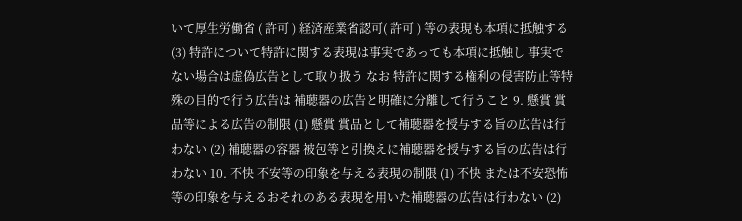いて厚生労働省 ( 許可 ) 経済産業省認可( 許可 ) 等の表現も本項に抵触する (3) 特許について特許に関する表現は事実であっても本項に抵触し 事実でない場合は虚偽広告として取り扱う なお 特許に関する権利の侵害防止等特殊の目的で行う広告は 補聴器の広告と明確に分離して行うこと 9. 懸賞 賞品等による広告の制限 (1) 懸賞 賞品として補聴器を授与する旨の広告は行わない (2) 補聴器の容器 被包等と引換えに補聴器を授与する旨の広告は行わない 10. 不快 不安等の印象を与える表現の制限 (1) 不快 または不安恐怖等の印象を与えるおそれのある表現を用いた補聴器の広告は行わない (2)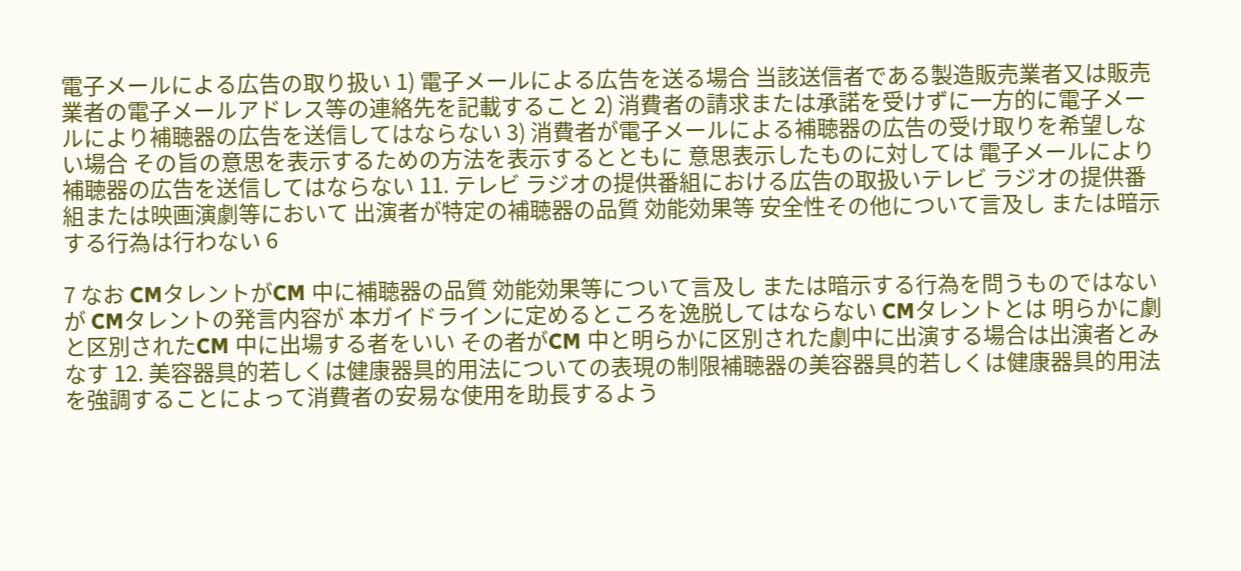電子メールによる広告の取り扱い 1) 電子メールによる広告を送る場合 当該送信者である製造販売業者又は販売業者の電子メールアドレス等の連絡先を記載すること 2) 消費者の請求または承諾を受けずに一方的に電子メールにより補聴器の広告を送信してはならない 3) 消費者が電子メールによる補聴器の広告の受け取りを希望しない場合 その旨の意思を表示するための方法を表示するとともに 意思表示したものに対しては 電子メールにより補聴器の広告を送信してはならない 11. テレビ ラジオの提供番組における広告の取扱いテレビ ラジオの提供番組または映画演劇等において 出演者が特定の補聴器の品質 効能効果等 安全性その他について言及し または暗示する行為は行わない 6

7 なお CMタレントがCM 中に補聴器の品質 効能効果等について言及し または暗示する行為を問うものではないが CMタレントの発言内容が 本ガイドラインに定めるところを逸脱してはならない CMタレントとは 明らかに劇と区別されたCM 中に出場する者をいい その者がCM 中と明らかに区別された劇中に出演する場合は出演者とみなす 12. 美容器具的若しくは健康器具的用法についての表現の制限補聴器の美容器具的若しくは健康器具的用法を強調することによって消費者の安易な使用を助長するよう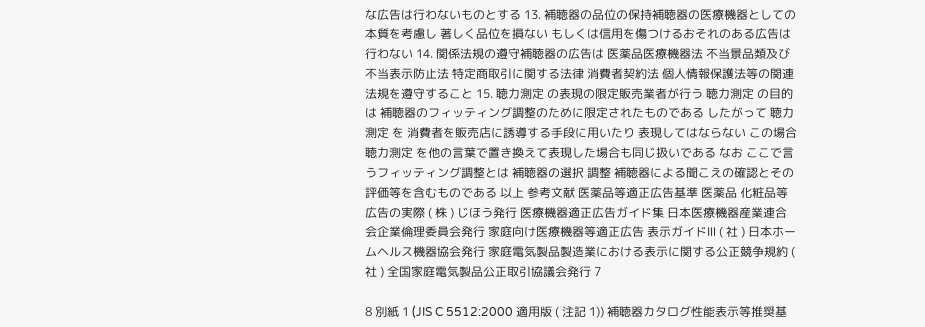な広告は行わないものとする 13. 補聴器の品位の保持補聴器の医療機器としての本質を考慮し 著しく品位を損ない もしくは信用を傷つけるおそれのある広告は行わない 14. 関係法規の遵守補聴器の広告は 医薬品医療機器法 不当景品類及び不当表示防止法 特定商取引に関する法律 消費者契約法 個人情報保護法等の関連法規を遵守すること 15. 聴力測定 の表現の限定販売業者が行う 聴力測定 の目的は 補聴器のフィッティング調整のために限定されたものである したがって 聴力測定 を 消費者を販売店に誘導する手段に用いたり 表現してはならない この場合 聴力測定 を他の言葉で置き換えて表現した場合も同じ扱いである なお ここで言うフィッティング調整とは 補聴器の選択 調整 補聴器による聞こえの確認とその評価等を含むものである 以上 参考文献 医薬品等適正広告基準 医薬品 化粧品等広告の実際 ( 株 ) じほう発行 医療機器適正広告ガイド集 日本医療機器産業連合会企業倫理委員会発行 家庭向け医療機器等適正広告 表示ガイドⅢ ( 社 ) 日本ホームヘルス機器協会発行 家庭電気製品製造業における表示に関する公正競争規約 ( 社 ) 全国家庭電気製品公正取引協議会発行 7

8 別紙 1 (JIS C 5512:2000 適用版 ( 注記 1)) 補聴器カタログ性能表示等推奨基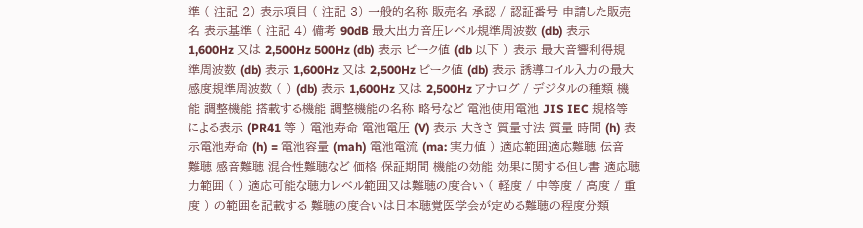準 ( 注記 2) 表示項目 ( 注記 3) 一般的名称 販売名 承認 / 認証番号 申請した販売名 表示基準 ( 注記 4) 備考 90dB 最大出力音圧レベル規準周波数 (db) 表示 1,600Hz 又は 2,500Hz 500Hz (db) 表示 ピーク値 (db 以下 ) 表示 最大音響利得規準周波数 (db) 表示 1,600Hz 又は 2,500Hz ピーク値 (db) 表示 誘導コイル入力の最大感度規準周波数 ( ) (db) 表示 1,600Hz 又は 2,500Hz アナログ / デジタルの種類 機能 調整機能 搭載する機能 調整機能の名称 略号など 電池使用電池 JIS IEC 規格等による表示 (PR41 等 ) 電池寿命 電池電圧 (V) 表示 大きさ 質量寸法 質量 時間 (h) 表示電池寿命 (h) = 電池容量 (mah) 電池電流 (ma: 実力値 ) 適応範囲適応難聴 伝音難聴 感音難聴 混合性難聴など 価格 保証期間 機能の効能 効果に関する但し書 適応聴力範囲 ( ) 適応可能な聴力レベル範囲又は難聴の度合い ( 軽度 / 中等度 / 高度 / 重度 ) の範囲を記載する 難聴の度合いは日本聴覚医学会が定める難聴の程度分類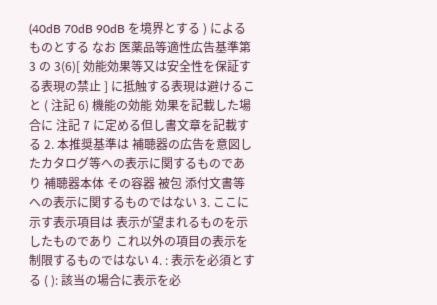(40dB 70dB 90dB を境界とする ) によるものとする なお 医薬品等適性広告基準第 3 の 3(6)[ 効能効果等又は安全性を保証する表現の禁止 ] に抵触する表現は避けること ( 注記 6) 機能の効能 効果を記載した場合に 注記 7 に定める但し書文章を記載する 2. 本推奨基準は 補聴器の広告を意図したカタログ等への表示に関するものであり 補聴器本体 その容器 被包 添付文書等への表示に関するものではない 3. ここに示す表示項目は 表示が望まれるものを示したものであり これ以外の項目の表示を制限するものではない 4. : 表示を必須とする ( ): 該当の場合に表示を必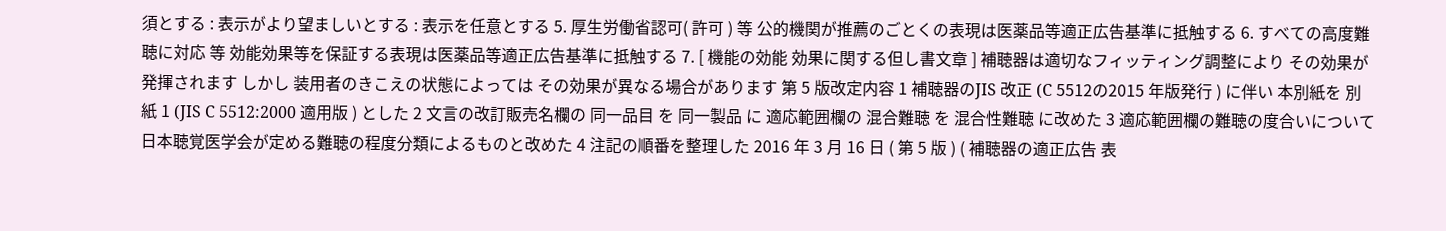須とする : 表示がより望ましいとする : 表示を任意とする 5. 厚生労働省認可( 許可 ) 等 公的機関が推薦のごとくの表現は医薬品等適正広告基準に抵触する 6. すべての高度難聴に対応 等 効能効果等を保証する表現は医薬品等適正広告基準に抵触する 7. [ 機能の効能 効果に関する但し書文章 ] 補聴器は適切なフィッティング調整により その効果が発揮されます しかし 装用者のきこえの状態によっては その効果が異なる場合があります 第 5 版改定内容 1 補聴器のJIS 改正 (C 5512の2015 年版発行 ) に伴い 本別紙を 別紙 1 (JIS C 5512:2000 適用版 ) とした 2 文言の改訂販売名欄の 同一品目 を 同一製品 に 適応範囲欄の 混合難聴 を 混合性難聴 に改めた 3 適応範囲欄の難聴の度合いについて 日本聴覚医学会が定める難聴の程度分類によるものと改めた 4 注記の順番を整理した 2016 年 3 月 16 日 ( 第 5 版 ) ( 補聴器の適正広告 表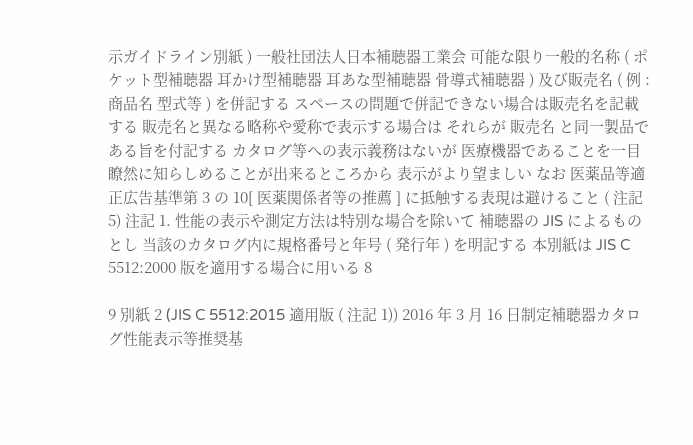示ガイドライン別紙 ) 一般社団法人日本補聴器工業会 可能な限り一般的名称 ( ポケット型補聴器 耳かけ型補聴器 耳あな型補聴器 骨導式補聴器 ) 及び販売名 ( 例 : 商品名 型式等 ) を併記する スペースの問題で併記できない場合は販売名を記載する 販売名と異なる略称や愛称で表示する場合は それらが 販売名 と同一製品である旨を付記する カタログ等への表示義務はないが 医療機器であることを一目瞭然に知らしめることが出来るところから 表示がより望ましい なお 医薬品等適正広告基準第 3 の 10[ 医薬関係者等の推薦 ] に抵触する表現は避けること ( 注記 5) 注記 1. 性能の表示や測定方法は特別な場合を除いて 補聴器の JIS によるものとし 当該のカタログ内に規格番号と年号 ( 発行年 ) を明記する 本別紙は JIS C 5512:2000 版を適用する場合に用いる 8

9 別紙 2 (JIS C 5512:2015 適用版 ( 注記 1)) 2016 年 3 月 16 日制定補聴器カタログ性能表示等推奨基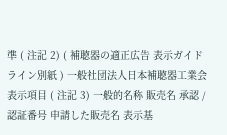準 ( 注記 2) ( 補聴器の適正広告 表示ガイドライン別紙 ) 一般社団法人日本補聴器工業会 表示項目 ( 注記 3) 一般的名称 販売名 承認 / 認証番号 申請した販売名 表示基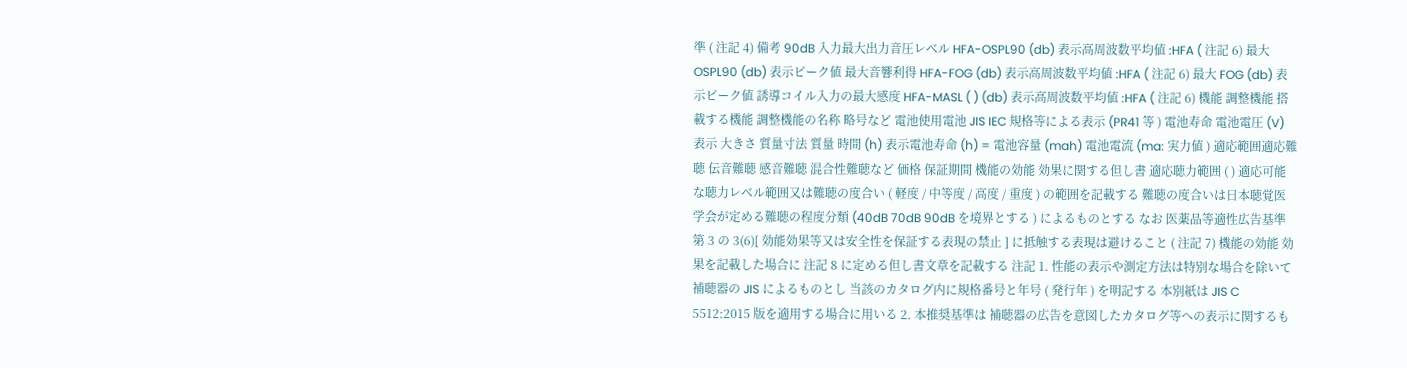準 ( 注記 4) 備考 90dB 入力最大出力音圧レベル HFA-OSPL90 (db) 表示高周波数平均値 :HFA ( 注記 6) 最大 OSPL90 (db) 表示ピーク値 最大音響利得 HFA-FOG (db) 表示高周波数平均値 :HFA ( 注記 6) 最大 FOG (db) 表示ピーク値 誘導コイル入力の最大感度 HFA-MASL ( ) (db) 表示高周波数平均値 :HFA ( 注記 6) 機能 調整機能 搭載する機能 調整機能の名称 略号など 電池使用電池 JIS IEC 規格等による表示 (PR41 等 ) 電池寿命 電池電圧 (V) 表示 大きさ 質量寸法 質量 時間 (h) 表示電池寿命 (h) = 電池容量 (mah) 電池電流 (ma: 実力値 ) 適応範囲適応難聴 伝音難聴 感音難聴 混合性難聴など 価格 保証期間 機能の効能 効果に関する但し書 適応聴力範囲 ( ) 適応可能な聴力レベル範囲又は難聴の度合い ( 軽度 / 中等度 / 高度 / 重度 ) の範囲を記載する 難聴の度合いは日本聴覚医学会が定める難聴の程度分類 (40dB 70dB 90dB を境界とする ) によるものとする なお 医薬品等適性広告基準第 3 の 3(6)[ 効能効果等又は安全性を保証する表現の禁止 ] に抵触する表現は避けること ( 注記 7) 機能の効能 効果を記載した場合に 注記 8 に定める但し書文章を記載する 注記 1. 性能の表示や測定方法は特別な場合を除いて 補聴器の JIS によるものとし 当該のカタログ内に規格番号と年号 ( 発行年 ) を明記する 本別紙は JIS C 5512:2015 版を適用する場合に用いる 2. 本推奨基準は 補聴器の広告を意図したカタログ等への表示に関するも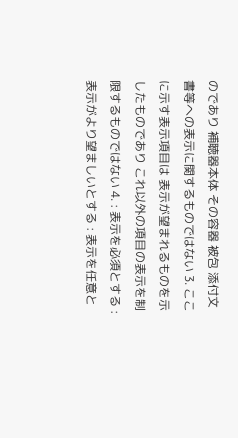のであり 補聴器本体 その容器 被包 添付文書等への表示に関するものではない 3. ここに示す表示項目は 表示が望まれるものを示したものであり これ以外の項目の表示を制限するものではない 4. : 表示を必須とする : 表示がより望ましいとする : 表示を任意と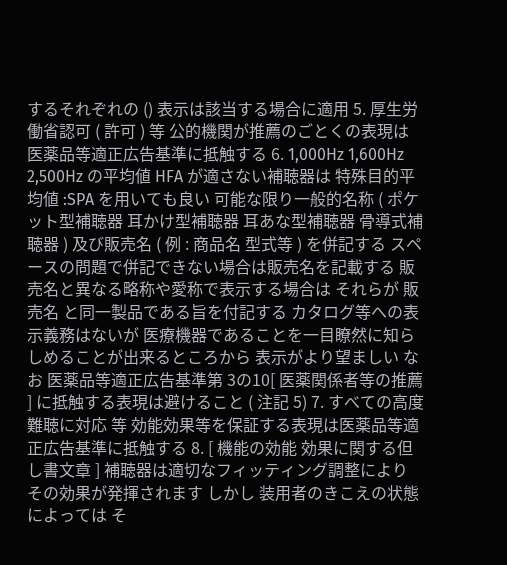するそれぞれの () 表示は該当する場合に適用 5. 厚生労働省認可 ( 許可 ) 等 公的機関が推薦のごとくの表現は医薬品等適正広告基準に抵触する 6. 1,000Hz 1,600Hz 2,500Hz の平均値 HFA が適さない補聴器は 特殊目的平均値 :SPA を用いても良い 可能な限り一般的名称 ( ポケット型補聴器 耳かけ型補聴器 耳あな型補聴器 骨導式補聴器 ) 及び販売名 ( 例 : 商品名 型式等 ) を併記する スペースの問題で併記できない場合は販売名を記載する 販売名と異なる略称や愛称で表示する場合は それらが 販売名 と同一製品である旨を付記する カタログ等への表示義務はないが 医療機器であることを一目瞭然に知らしめることが出来るところから 表示がより望ましい なお 医薬品等適正広告基準第 3の10[ 医薬関係者等の推薦 ] に抵触する表現は避けること ( 注記 5) 7. すべての高度難聴に対応 等 効能効果等を保証する表現は医薬品等適正広告基準に抵触する 8. [ 機能の効能 効果に関する但し書文章 ] 補聴器は適切なフィッティング調整により その効果が発揮されます しかし 装用者のきこえの状態によっては そ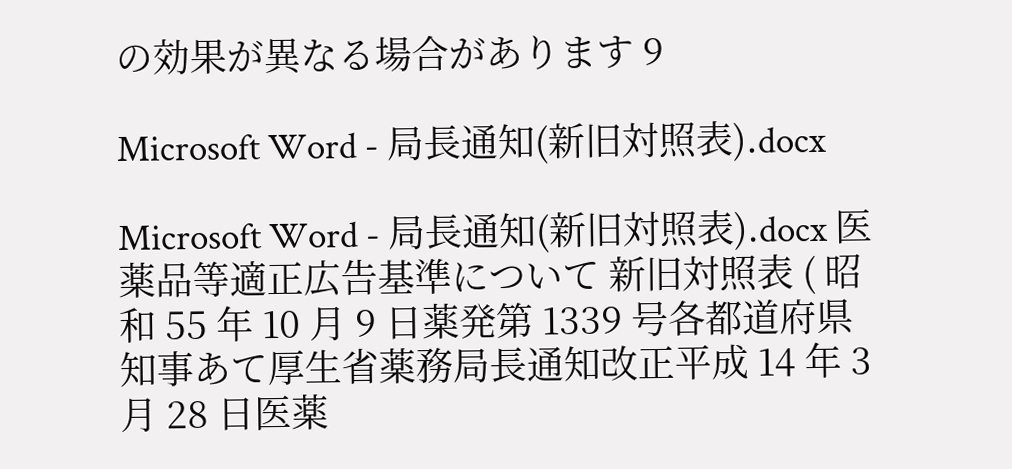の効果が異なる場合があります 9

Microsoft Word - 局長通知(新旧対照表).docx

Microsoft Word - 局長通知(新旧対照表).docx 医薬品等適正広告基準について 新旧対照表 ( 昭和 55 年 10 月 9 日薬発第 1339 号各都道府県知事あて厚生省薬務局長通知改正平成 14 年 3 月 28 日医薬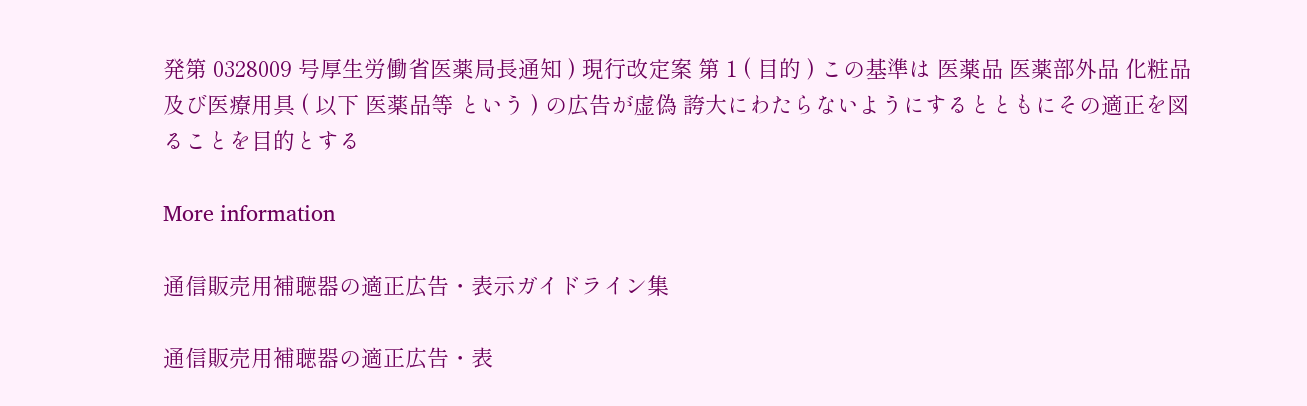発第 0328009 号厚生労働省医薬局長通知 ) 現行改定案 第 1 ( 目的 ) この基準は 医薬品 医薬部外品 化粧品及び医療用具 ( 以下 医薬品等 という ) の広告が虚偽 誇大にわたらないようにするとともにその適正を図ることを目的とする

More information

通信販売用補聴器の適正広告・表示ガイドライン集

通信販売用補聴器の適正広告・表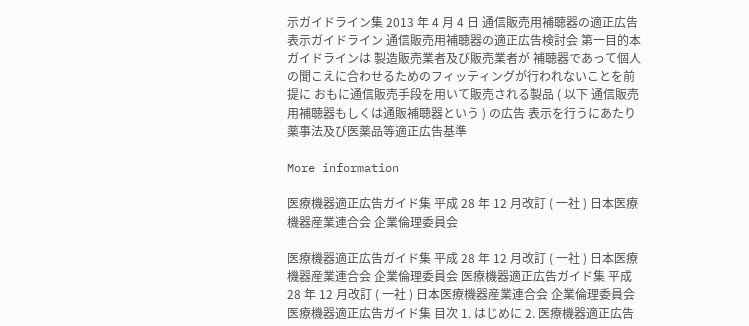示ガイドライン集 2013 年 4 月 4 日 通信販売用補聴器の適正広告 表示ガイドライン 通信販売用補聴器の適正広告検討会 第一目的本ガイドラインは 製造販売業者及び販売業者が 補聴器であって個人の聞こえに合わせるためのフィッティングが行われないことを前提に おもに通信販売手段を用いて販売される製品 ( 以下 通信販売用補聴器もしくは通販補聴器という ) の広告 表示を行うにあたり 薬事法及び医薬品等適正広告基準

More information

医療機器適正広告ガイド集 平成 28 年 12 月改訂 ( 一社 ) 日本医療機器産業連合会 企業倫理委員会

医療機器適正広告ガイド集 平成 28 年 12 月改訂 ( 一社 ) 日本医療機器産業連合会 企業倫理委員会 医療機器適正広告ガイド集 平成 28 年 12 月改訂 ( 一社 ) 日本医療機器産業連合会 企業倫理委員会 医療機器適正広告ガイド集 目次 1. はじめに 2. 医療機器適正広告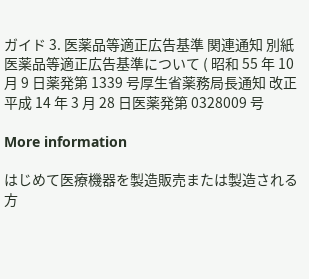ガイド 3. 医薬品等適正広告基準 関連通知 別紙 医薬品等適正広告基準について ( 昭和 55 年 10 月 9 日薬発第 1339 号厚生省薬務局長通知 改正平成 14 年 3 月 28 日医薬発第 0328009 号

More information

はじめて医療機器を製造販売または製造される方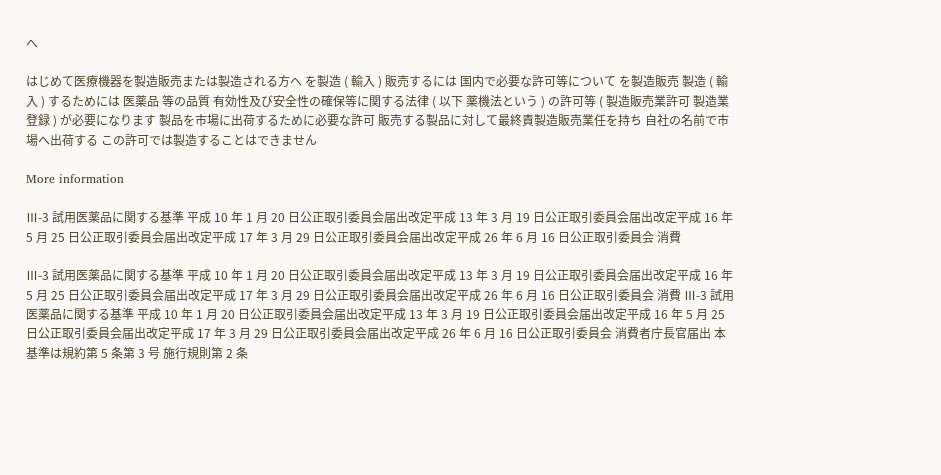へ

はじめて医療機器を製造販売または製造される方へ を製造 ( 輸入 ) 販売するには 国内で必要な許可等について を製造販売 製造 ( 輸入 ) するためには 医薬品 等の品質 有効性及び安全性の確保等に関する法律 ( 以下 薬機法という ) の許可等 ( 製造販売業許可 製造業登録 ) が必要になります 製品を市場に出荷するために必要な許可 販売する製品に対して最終責製造販売業任を持ち 自社の名前で市場へ出荷する この許可では製造することはできません

More information

Ⅲ-3 試用医薬品に関する基準 平成 10 年 1 月 20 日公正取引委員会届出改定平成 13 年 3 月 19 日公正取引委員会届出改定平成 16 年 5 月 25 日公正取引委員会届出改定平成 17 年 3 月 29 日公正取引委員会届出改定平成 26 年 6 月 16 日公正取引委員会 消費

Ⅲ-3 試用医薬品に関する基準 平成 10 年 1 月 20 日公正取引委員会届出改定平成 13 年 3 月 19 日公正取引委員会届出改定平成 16 年 5 月 25 日公正取引委員会届出改定平成 17 年 3 月 29 日公正取引委員会届出改定平成 26 年 6 月 16 日公正取引委員会 消費 Ⅲ-3 試用医薬品に関する基準 平成 10 年 1 月 20 日公正取引委員会届出改定平成 13 年 3 月 19 日公正取引委員会届出改定平成 16 年 5 月 25 日公正取引委員会届出改定平成 17 年 3 月 29 日公正取引委員会届出改定平成 26 年 6 月 16 日公正取引委員会 消費者庁長官届出 本基準は規約第 5 条第 3 号 施行規則第 2 条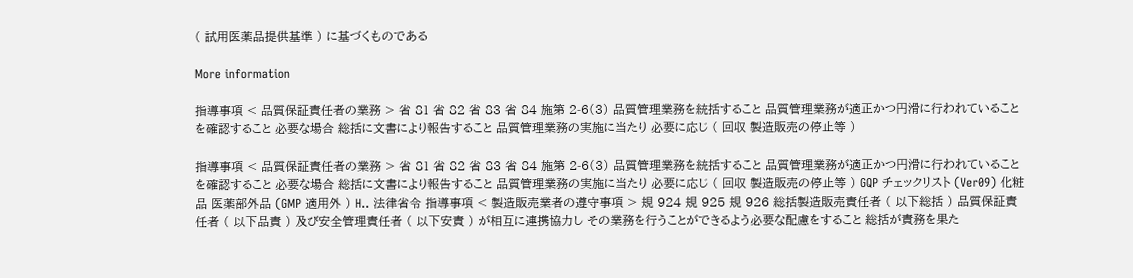( 試用医薬品提供基準 ) に基づくものである

More information

指導事項 < 品質保証責任者の業務 > 省 81 省 82 省 83 省 84 施第 2-6(3) 品質管理業務を統括すること 品質管理業務が適正かつ円滑に行われていることを確認すること 必要な場合 総括に文書により報告すること 品質管理業務の実施に当たり 必要に応じ ( 回収 製造販売の停止等 )

指導事項 < 品質保証責任者の業務 > 省 81 省 82 省 83 省 84 施第 2-6(3) 品質管理業務を統括すること 品質管理業務が適正かつ円滑に行われていることを確認すること 必要な場合 総括に文書により報告すること 品質管理業務の実施に当たり 必要に応じ ( 回収 製造販売の停止等 ) GQP チェックリスト (Ver09) 化粧品 医薬部外品 (GMP 適用外 ) H.. 法律省令 指導事項 < 製造販売業者の遵守事項 > 規 924 規 925 規 926 総括製造販売責任者 ( 以下総括 ) 品質保証責任者 ( 以下品責 ) 及び安全管理責任者 ( 以下安責 ) が相互に連携協力し その業務を行うことができるよう必要な配慮をすること 総括が責務を果た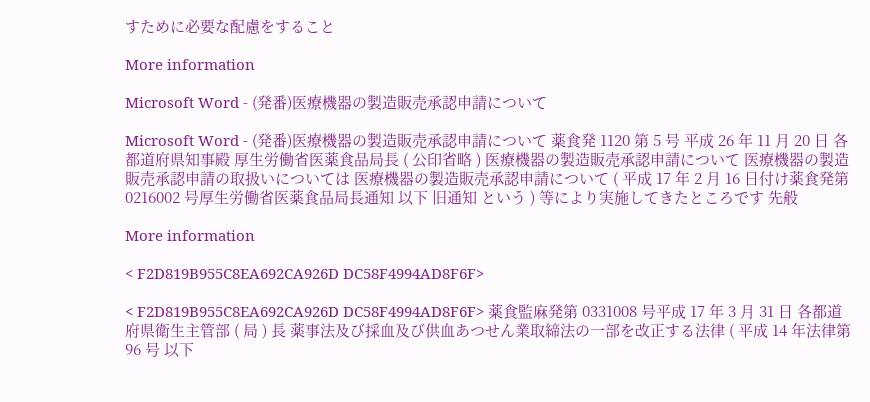すために必要な配慮をすること

More information

Microsoft Word - (発番)医療機器の製造販売承認申請について

Microsoft Word - (発番)医療機器の製造販売承認申請について 薬食発 1120 第 5 号 平成 26 年 11 月 20 日 各都道府県知事殿 厚生労働省医薬食品局長 ( 公印省略 ) 医療機器の製造販売承認申請について 医療機器の製造販売承認申請の取扱いについては 医療機器の製造販売承認申請について ( 平成 17 年 2 月 16 日付け薬食発第 0216002 号厚生労働省医薬食品局長通知 以下 旧通知 という ) 等により実施してきたところです 先般

More information

< F2D819B955C8EA692CA926D DC58F4994AD8F6F>

< F2D819B955C8EA692CA926D DC58F4994AD8F6F> 薬食監麻発第 0331008 号平成 17 年 3 月 31 日 各都道府県衛生主管部 ( 局 ) 長 薬事法及び採血及び供血あつせん業取締法の一部を改正する法律 ( 平成 14 年法律第 96 号 以下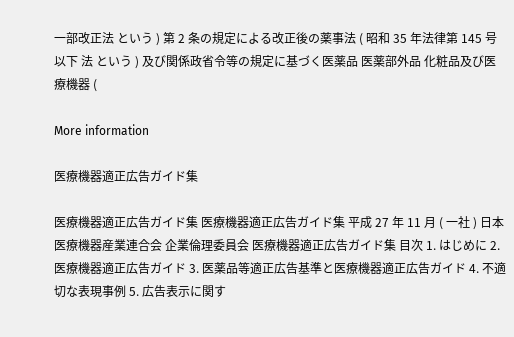一部改正法 という ) 第 2 条の規定による改正後の薬事法 ( 昭和 35 年法律第 145 号 以下 法 という ) 及び関係政省令等の規定に基づく医薬品 医薬部外品 化粧品及び医療機器 (

More information

医療機器適正広告ガイド集

医療機器適正広告ガイド集 医療機器適正広告ガイド集 平成 27 年 11 月 ( 一社 ) 日本医療機器産業連合会 企業倫理委員会 医療機器適正広告ガイド集 目次 1. はじめに 2. 医療機器適正広告ガイド 3. 医薬品等適正広告基準と医療機器適正広告ガイド 4. 不適切な表現事例 5. 広告表示に関す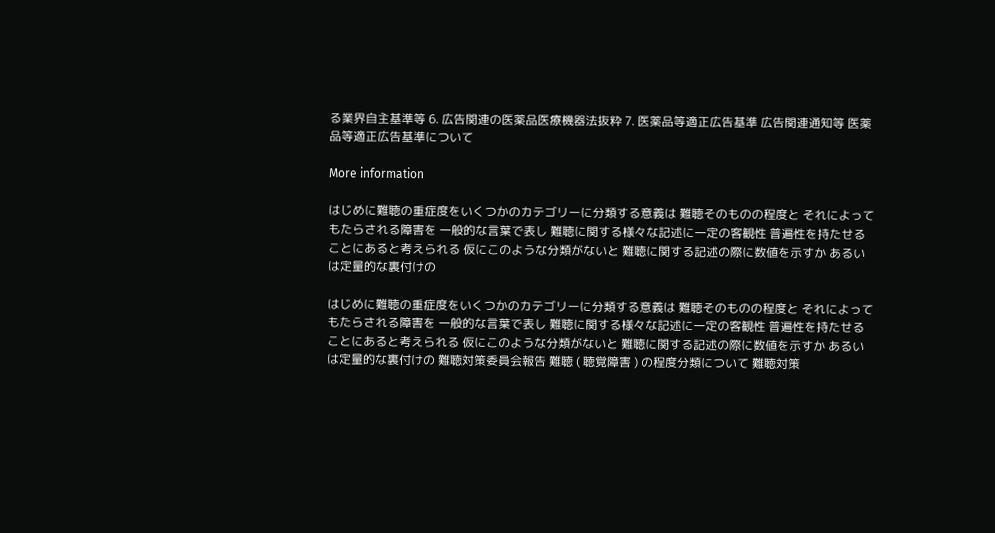る業界自主基準等 6. 広告関連の医薬品医療機器法抜粋 7. 医薬品等適正広告基準 広告関連通知等 医薬品等適正広告基準について

More information

はじめに難聴の重症度をいくつかのカテゴリーに分類する意義は 難聴そのものの程度と それによってもたらされる障害を 一般的な言葉で表し 難聴に関する様々な記述に一定の客観性 普遍性を持たせることにあると考えられる 仮にこのような分類がないと 難聴に関する記述の際に数値を示すか あるいは定量的な裏付けの

はじめに難聴の重症度をいくつかのカテゴリーに分類する意義は 難聴そのものの程度と それによってもたらされる障害を 一般的な言葉で表し 難聴に関する様々な記述に一定の客観性 普遍性を持たせることにあると考えられる 仮にこのような分類がないと 難聴に関する記述の際に数値を示すか あるいは定量的な裏付けの 難聴対策委員会報告 難聴 ( 聴覚障害 ) の程度分類について 難聴対策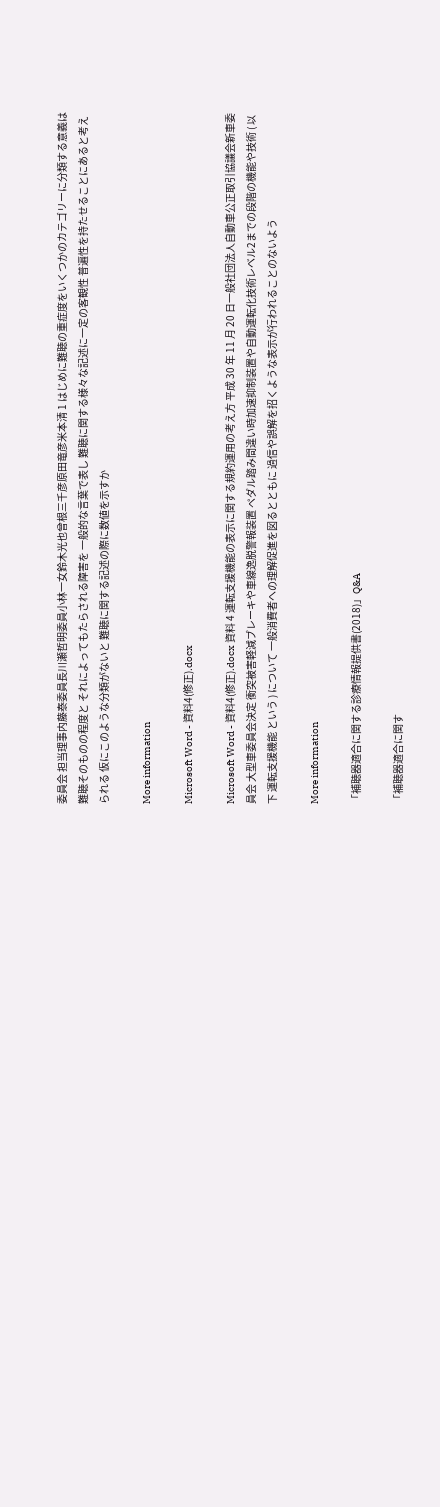委員会 担当理事内藤泰委員長川瀬哲明委員小林一女鈴木光也曾根三千彦原田竜彦米本清 1 はじめに難聴の重症度をいくつかのカテゴリーに分類する意義は 難聴そのものの程度と それによってもたらされる障害を 一般的な言葉で表し 難聴に関する様々な記述に一定の客観性 普遍性を持たせることにあると考えられる 仮にこのような分類がないと 難聴に関する記述の際に数値を示すか

More information

Microsoft Word - 資料4(修正).docx

Microsoft Word - 資料4(修正).docx 資料 4 運転支援機能の表示に関する規約運用の考え方 平成 30 年 11 月 20 日一般社団法人自動車公正取引協議会新車委員会 大型車委員会決定 衝突被害軽減ブレーキや車線逸脱警報装置 ペダル踏み間違い時加速抑制装置や自動運転化技術レベル2までの段階の機能や技術 ( 以下 運転支援機能 という ) について 一般消費者への理解促進を図るとともに 過信や誤解を招くような表示が行われることのないよう

More information

「補聴器適合に関する診療情報提供書(2018)」Q&A

「補聴器適合に関す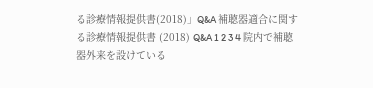る診療情報提供書(2018)」Q&A 補聴器適合に関する診療情報提供書 (2018) Q&A 1 2 3 4 院内で補聴器外来を設けている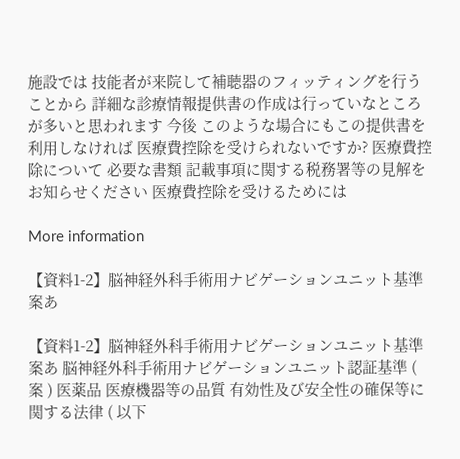施設では 技能者が来院して補聴器のフィッティングを行うことから 詳細な診療情報提供書の作成は行っていなところが多いと思われます 今後 このような場合にもこの提供書を利用しなければ 医療費控除を受けられないですか? 医療費控除について 必要な書類 記載事項に関する税務署等の見解をお知らせください 医療費控除を受けるためには

More information

【資料1-2】脳神経外科手術用ナビゲーションユニット基準案あ

【資料1-2】脳神経外科手術用ナビゲーションユニット基準案あ 脳神経外科手術用ナビゲーションユニット認証基準 ( 案 ) 医薬品 医療機器等の品質 有効性及び安全性の確保等に関する法律 ( 以下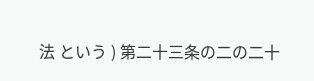法 という ) 第二十三条の二の二十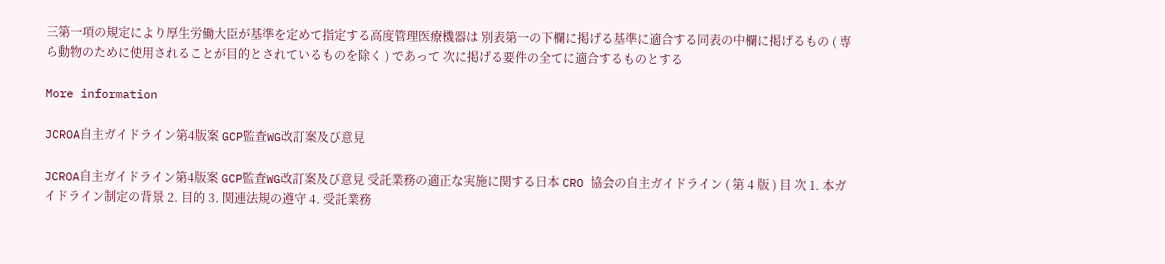三第一項の規定により厚生労働大臣が基準を定めて指定する高度管理医療機器は 別表第一の下欄に掲げる基準に適合する同表の中欄に掲げるもの ( 専ら動物のために使用されることが目的とされているものを除く ) であって 次に掲げる要件の全てに適合するものとする

More information

JCROA自主ガイドライン第4版案 GCP監査WG改訂案及び意見

JCROA自主ガイドライン第4版案 GCP監査WG改訂案及び意見 受託業務の適正な実施に関する日本 CRO 協会の自主ガイドライン ( 第 4 版 ) 目 次 1. 本ガイドライン制定の背景 2. 目的 3. 関連法規の遵守 4. 受託業務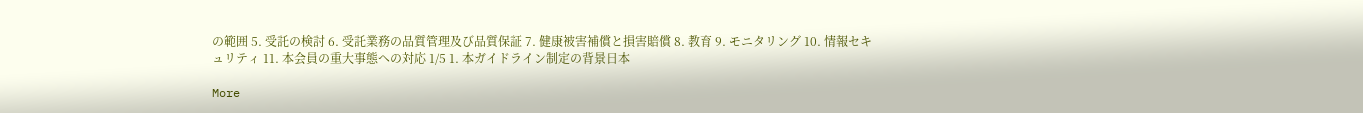の範囲 5. 受託の検討 6. 受託業務の品質管理及び品質保証 7. 健康被害補償と損害賠償 8. 教育 9. モニタリング 10. 情報セキュリティ 11. 本会員の重大事態への対応 1/5 1. 本ガイドライン制定の背景日本

More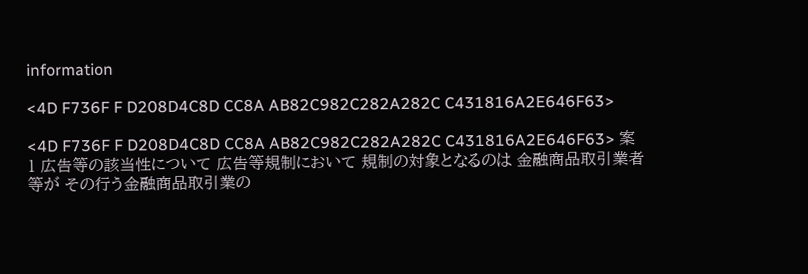information

<4D F736F F D208D4C8D CC8A AB82C982C282A282C C431816A2E646F63>

<4D F736F F D208D4C8D CC8A AB82C982C282A282C C431816A2E646F63> 案 1 広告等の該当性について 広告等規制において 規制の対象となるのは 金融商品取引業者等が その行う金融商品取引業の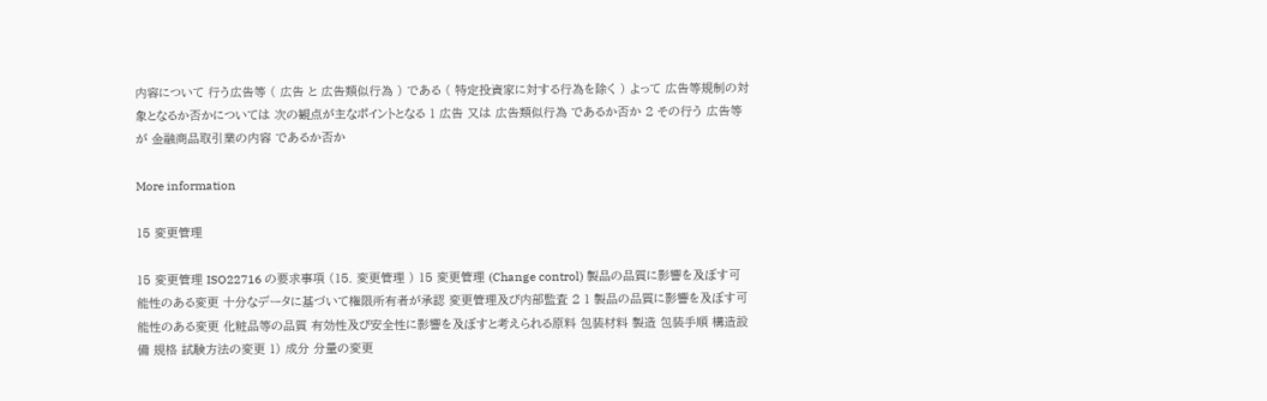内容について 行う広告等 ( 広告 と 広告類似行為 ) である ( 特定投資家に対する行為を除く ) よって 広告等規制の対象となるか否かについては 次の観点が主なポイントとなる 1 広告 又は 広告類似行為 であるか否か 2 その行う 広告等 が 金融商品取引業の内容 であるか否か

More information

15 変更管理

15 変更管理 ISO22716 の要求事項 (15. 変更管理 ) 15 変更管理 (Change control) 製品の品質に影響を及ぼす可能性のある変更 十分なデータに基づいて権限所有者が承認 変更管理及び内部監査 2 1 製品の品質に影響を及ぼす可能性のある変更 化粧品等の品質 有効性及び安全性に影響を及ぼすと考えられる原料 包装材料 製造 包装手順 構造設備 規格 試験方法の変更 1) 成分 分量の変更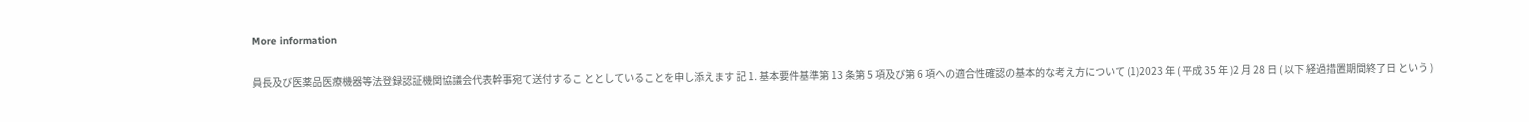More information

員長及び医薬品医療機器等法登録認証機関協議会代表幹事宛て送付するこ ととしていることを申し添えます 記 1. 基本要件基準第 13 条第 5 項及び第 6 項への適合性確認の基本的な考え方について (1)2023 年 ( 平成 35 年 )2 月 28 日 ( 以下 経過措置期間終了日 という )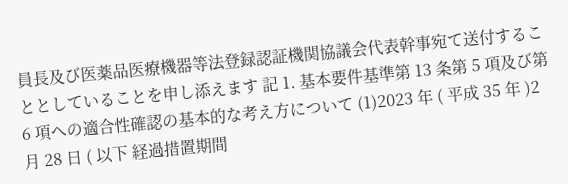員長及び医薬品医療機器等法登録認証機関協議会代表幹事宛て送付するこ ととしていることを申し添えます 記 1. 基本要件基準第 13 条第 5 項及び第 6 項への適合性確認の基本的な考え方について (1)2023 年 ( 平成 35 年 )2 月 28 日 ( 以下 経過措置期間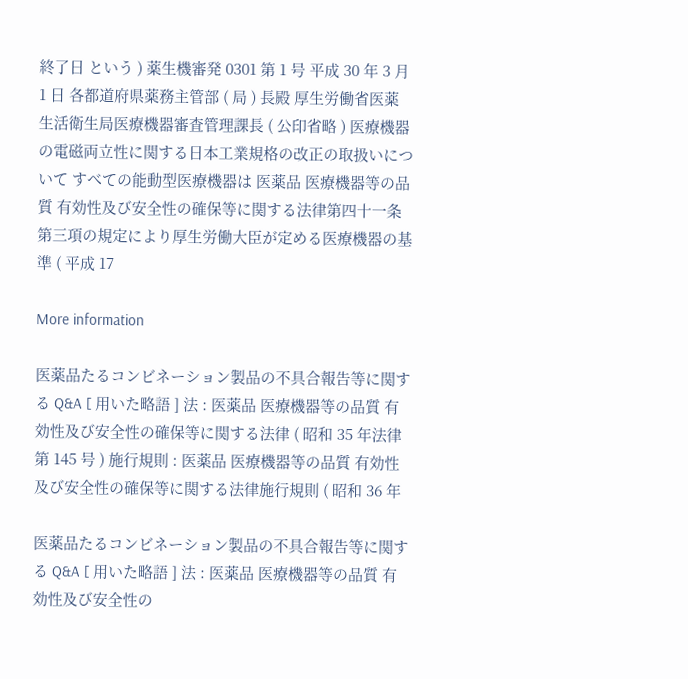終了日 という ) 薬生機審発 0301 第 1 号 平成 30 年 3 月 1 日 各都道府県薬務主管部 ( 局 ) 長殿 厚生労働省医薬 生活衛生局医療機器審査管理課長 ( 公印省略 ) 医療機器の電磁両立性に関する日本工業規格の改正の取扱いについて すべての能動型医療機器は 医薬品 医療機器等の品質 有効性及び安全性の確保等に関する法律第四十一条第三項の規定により厚生労働大臣が定める医療機器の基準 ( 平成 17

More information

医薬品たるコンビネーション製品の不具合報告等に関する Q&A [ 用いた略語 ] 法 : 医薬品 医療機器等の品質 有効性及び安全性の確保等に関する法律 ( 昭和 35 年法律第 145 号 ) 施行規則 : 医薬品 医療機器等の品質 有効性及び安全性の確保等に関する法律施行規則 ( 昭和 36 年

医薬品たるコンビネーション製品の不具合報告等に関する Q&A [ 用いた略語 ] 法 : 医薬品 医療機器等の品質 有効性及び安全性の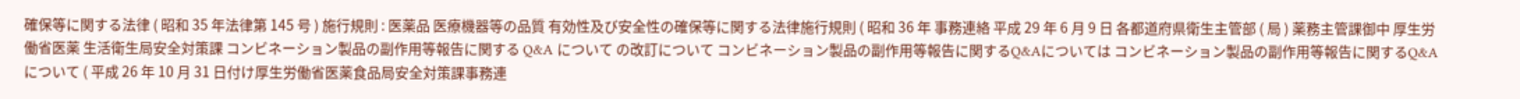確保等に関する法律 ( 昭和 35 年法律第 145 号 ) 施行規則 : 医薬品 医療機器等の品質 有効性及び安全性の確保等に関する法律施行規則 ( 昭和 36 年 事務連絡 平成 29 年 6 月 9 日 各都道府県衛生主管部 ( 局 ) 薬務主管課御中 厚生労働省医薬 生活衛生局安全対策課 コンビネーション製品の副作用等報告に関する Q&A について の改訂について コンビネーション製品の副作用等報告に関するQ&Aについては コンビネーション製品の副作用等報告に関するQ&Aについて ( 平成 26 年 10 月 31 日付け厚生労働省医薬食品局安全対策課事務連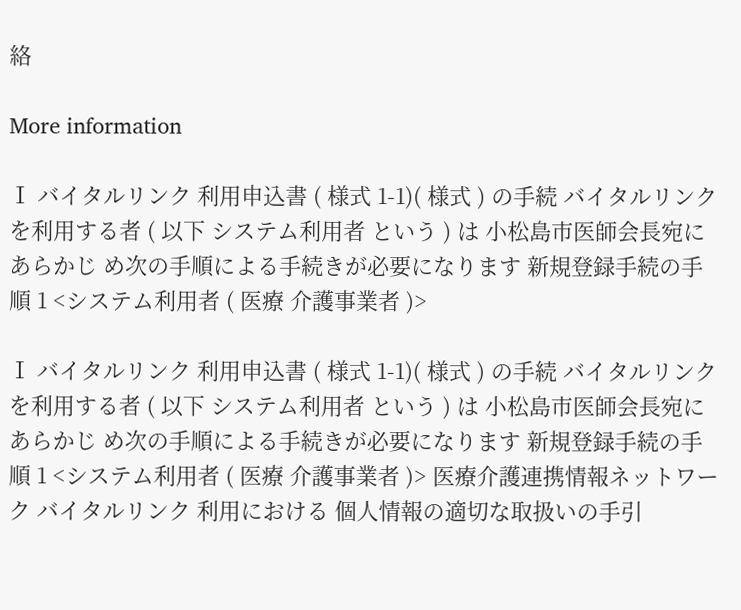絡

More information

Ⅰ バイタルリンク 利用申込書 ( 様式 1-1)( 様式 ) の手続 バイタルリンク を利用する者 ( 以下 システム利用者 という ) は 小松島市医師会長宛に あらかじ め次の手順による手続きが必要になります 新規登録手続の手順 1 <システム利用者 ( 医療 介護事業者 )>

Ⅰ バイタルリンク 利用申込書 ( 様式 1-1)( 様式 ) の手続 バイタルリンク を利用する者 ( 以下 システム利用者 という ) は 小松島市医師会長宛に あらかじ め次の手順による手続きが必要になります 新規登録手続の手順 1 <システム利用者 ( 医療 介護事業者 )> 医療介護連携情報ネットワーク バイタルリンク 利用における 個人情報の適切な取扱いの手引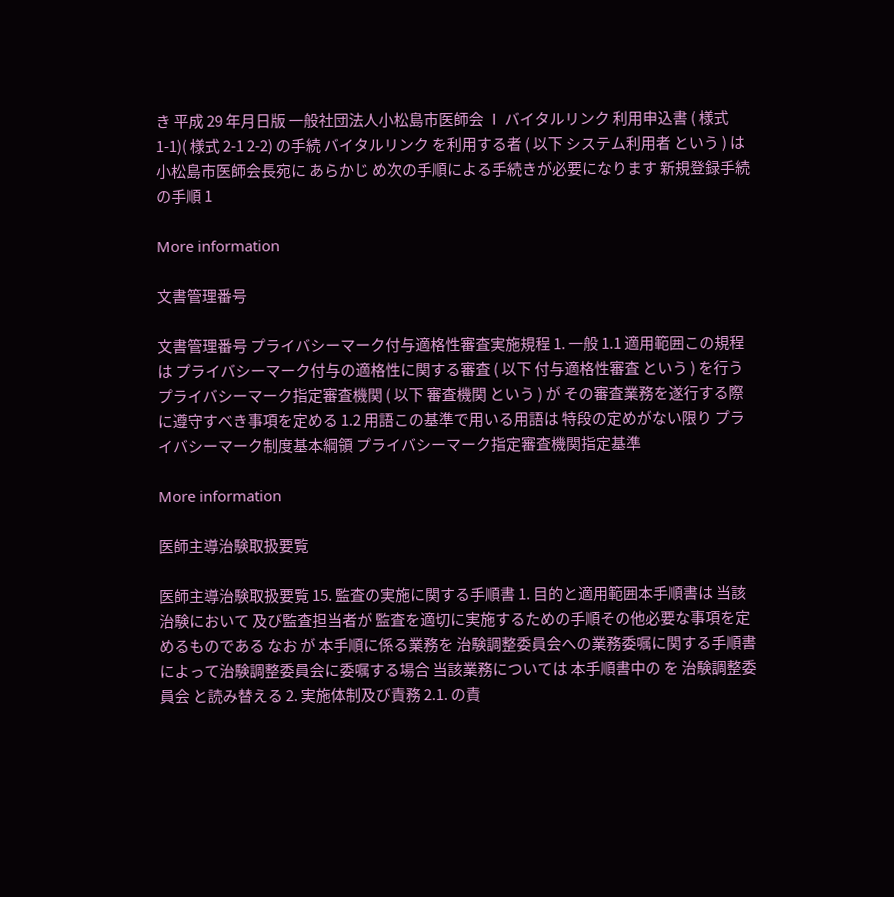き 平成 29 年月日版 一般社団法人小松島市医師会 Ⅰ バイタルリンク 利用申込書 ( 様式 1-1)( 様式 2-1 2-2) の手続 バイタルリンク を利用する者 ( 以下 システム利用者 という ) は 小松島市医師会長宛に あらかじ め次の手順による手続きが必要になります 新規登録手続の手順 1

More information

文書管理番号

文書管理番号 プライバシーマーク付与適格性審査実施規程 1. 一般 1.1 適用範囲この規程は プライバシーマーク付与の適格性に関する審査 ( 以下 付与適格性審査 という ) を行うプライバシーマーク指定審査機関 ( 以下 審査機関 という ) が その審査業務を遂行する際に遵守すべき事項を定める 1.2 用語この基準で用いる用語は 特段の定めがない限り プライバシーマーク制度基本綱領 プライバシーマーク指定審査機関指定基準

More information

医師主導治験取扱要覧

医師主導治験取扱要覧 15. 監査の実施に関する手順書 1. 目的と適用範囲本手順書は 当該治験において 及び監査担当者が 監査を適切に実施するための手順その他必要な事項を定めるものである なお が 本手順に係る業務を 治験調整委員会への業務委嘱に関する手順書 によって治験調整委員会に委嘱する場合 当該業務については 本手順書中の を 治験調整委員会 と読み替える 2. 実施体制及び責務 2.1. の責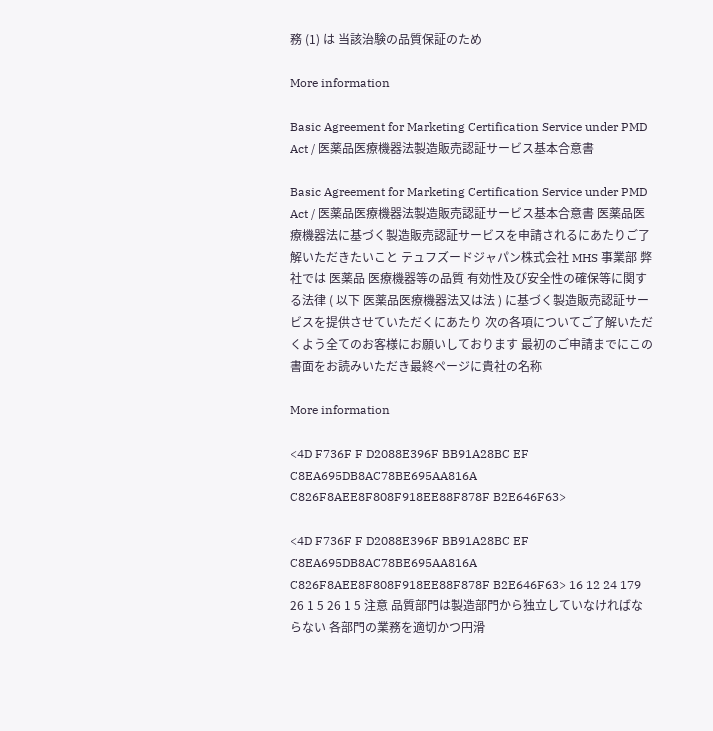務 (1) は 当該治験の品質保証のため

More information

Basic Agreement for Marketing Certification Service under PMD Act / 医薬品医療機器法製造販売認証サービス基本合意書

Basic Agreement for Marketing Certification Service under PMD Act / 医薬品医療機器法製造販売認証サービス基本合意書 医薬品医療機器法に基づく製造販売認証サービスを申請されるにあたりご了解いただきたいこと テュフズードジャパン株式会社 MHS 事業部 弊社では 医薬品 医療機器等の品質 有効性及び安全性の確保等に関する法律 ( 以下 医薬品医療機器法又は法 ) に基づく製造販売認証サービスを提供させていただくにあたり 次の各項についてご了解いただくよう全てのお客様にお願いしております 最初のご申請までにこの書面をお読みいただき最終ページに貴社の名称

More information

<4D F736F F D2088E396F BB91A28BC EF C8EA695DB8AC78BE695AA816A C826F8AEE8F808F918EE88F878F B2E646F63>

<4D F736F F D2088E396F BB91A28BC EF C8EA695DB8AC78BE695AA816A C826F8AEE8F808F918EE88F878F B2E646F63> 16 12 24 179 26 1 5 26 1 5 注意 品質部門は製造部門から独立していなければならない 各部門の業務を適切かつ円滑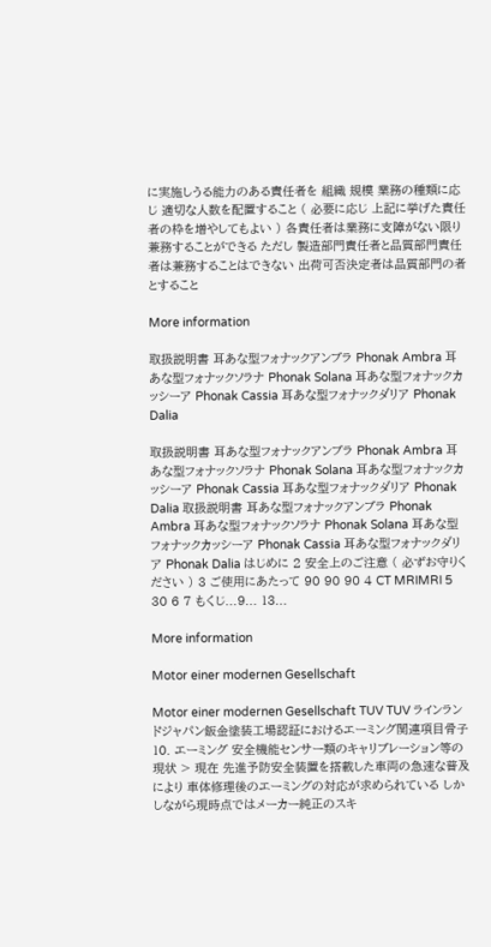に実施しうる能力のある責任者を 組織 規模 業務の種類に応じ 適切な人数を配置すること ( 必要に応じ 上記に挙げた責任者の枠を増やしてもよい ) 各責任者は業務に支障がない限り兼務することができる ただし 製造部門責任者と品質部門責任者は兼務することはできない 出荷可否決定者は品質部門の者とすること

More information

取扱説明書 耳あな型フォナックアンブラ Phonak Ambra 耳あな型フォナックソラナ Phonak Solana 耳あな型フォナックカッシーア Phonak Cassia 耳あな型フォナックダリア Phonak Dalia

取扱説明書 耳あな型フォナックアンブラ Phonak Ambra 耳あな型フォナックソラナ Phonak Solana 耳あな型フォナックカッシーア Phonak Cassia 耳あな型フォナックダリア Phonak Dalia 取扱説明書 耳あな型フォナックアンブラ Phonak Ambra 耳あな型フォナックソラナ Phonak Solana 耳あな型フォナックカッシーア Phonak Cassia 耳あな型フォナックダリア Phonak Dalia はじめに 2 安全上のご注意 ( 必ずお守りください ) 3 ご使用にあたって 90 90 90 4 CT MRIMRI 5 30 6 7 もくじ...9... 13...

More information

Motor einer modernen Gesellschaft

Motor einer modernen Gesellschaft TUV TUV ラインランドジャパン鈑金塗装工場認証におけるエーミング関連項目骨子 10. エーミング 安全機能センサー類のキャリブレーション等の現状 > 現在 先進予防安全装置を搭載した車両の急速な普及により 車体修理後のエーミングの対応が求められている しかしながら現時点ではメーカー純正のスキ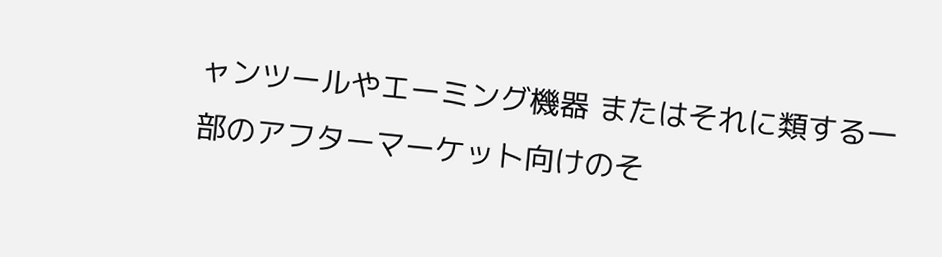ャンツールやエーミング機器 またはそれに類する一部のアフターマーケット向けのそ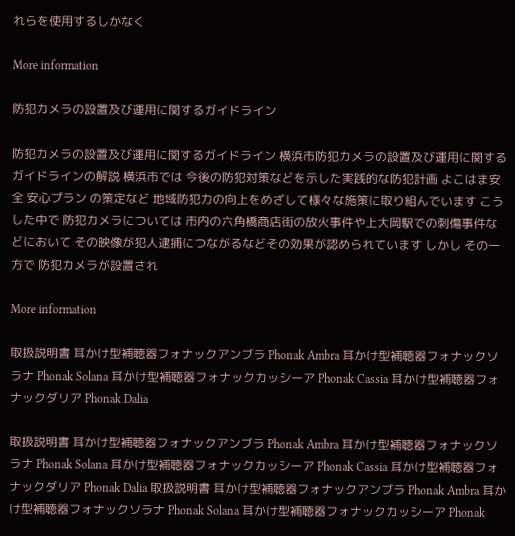れらを使用するしかなく

More information

防犯カメラの設置及び運用に関するガイドライン

防犯カメラの設置及び運用に関するガイドライン 横浜市防犯カメラの設置及び運用に関するガイドラインの解説 横浜市では 今後の防犯対策などを示した実践的な防犯計画 よこはま安全 安心プラン の策定など 地域防犯力の向上をめざして様々な施策に取り組んでいます こうした中で 防犯カメラについては 市内の六角橋商店街の放火事件や上大岡駅での刺傷事件などにおいて その映像が犯人逮捕につながるなどその効果が認められています しかし その一方で 防犯カメラが設置され

More information

取扱説明書 耳かけ型補聴器フォナックアンブラ Phonak Ambra 耳かけ型補聴器フォナックソラナ Phonak Solana 耳かけ型補聴器フォナックカッシーア Phonak Cassia 耳かけ型補聴器フォナックダリア Phonak Dalia

取扱説明書 耳かけ型補聴器フォナックアンブラ Phonak Ambra 耳かけ型補聴器フォナックソラナ Phonak Solana 耳かけ型補聴器フォナックカッシーア Phonak Cassia 耳かけ型補聴器フォナックダリア Phonak Dalia 取扱説明書 耳かけ型補聴器フォナックアンブラ Phonak Ambra 耳かけ型補聴器フォナックソラナ Phonak Solana 耳かけ型補聴器フォナックカッシーア Phonak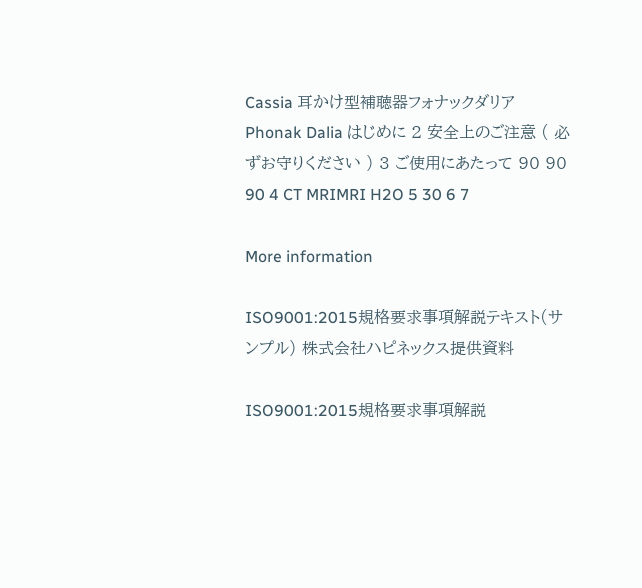Cassia 耳かけ型補聴器フォナックダリア Phonak Dalia はじめに 2 安全上のご注意 ( 必ずお守りください ) 3 ご使用にあたって 90 90 90 4 CT MRIMRI H2O 5 30 6 7

More information

ISO9001:2015規格要求事項解説テキスト(サンプル) 株式会社ハピネックス提供資料

ISO9001:2015規格要求事項解説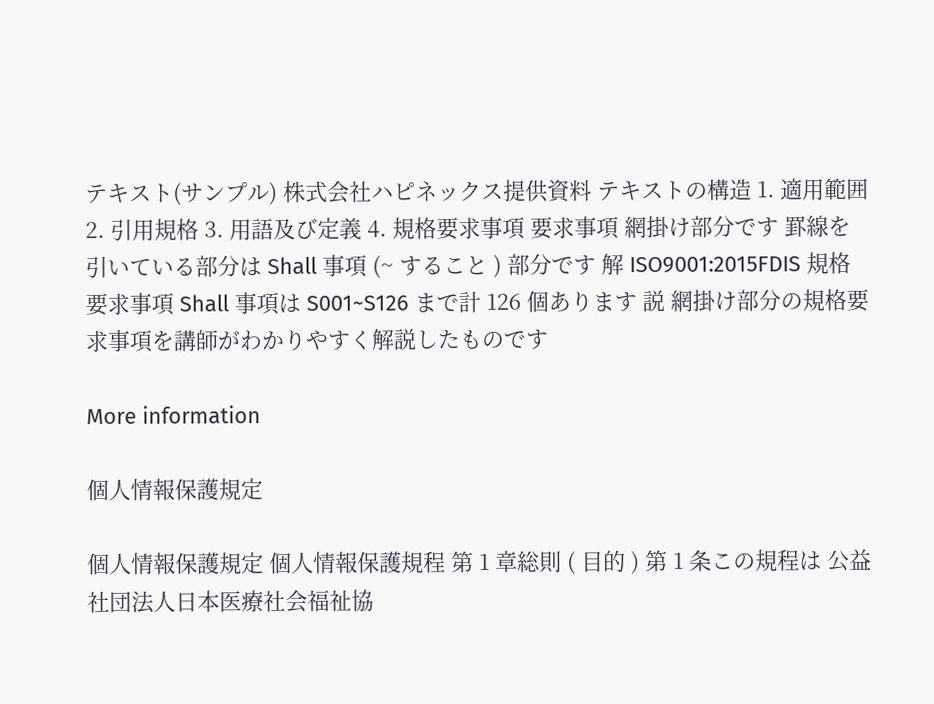テキスト(サンプル) 株式会社ハピネックス提供資料 テキストの構造 1. 適用範囲 2. 引用規格 3. 用語及び定義 4. 規格要求事項 要求事項 網掛け部分です 罫線を引いている部分は Shall 事項 (~ すること ) 部分です 解 ISO9001:2015FDIS 規格要求事項 Shall 事項は S001~S126 まで計 126 個あります 説 網掛け部分の規格要求事項を講師がわかりやすく解説したものです

More information

個人情報保護規定

個人情報保護規定 個人情報保護規程 第 1 章総則 ( 目的 ) 第 1 条この規程は 公益社団法人日本医療社会福祉協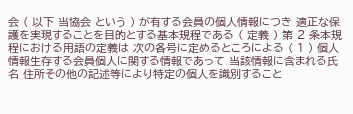会 ( 以下 当協会 という ) が有する会員の個人情報につき 適正な保護を実現することを目的とする基本規程である ( 定義 ) 第 2 条本規程における用語の定義は 次の各号に定めるところによる ( 1 ) 個人情報生存する会員個人に関する情報であって 当該情報に含まれる氏名 住所その他の記述等により特定の個人を識別すること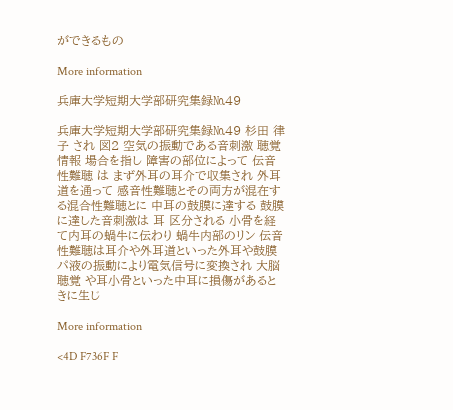ができるもの

More information

兵庫大学短期大学部研究集録№49

兵庫大学短期大学部研究集録№49 杉田 律子 され 図2 空気の振動である音刺激 聴覚情報 場合を指し 障害の部位によって 伝音性難聴 は まず外耳の耳介で収集され 外耳道を通って 感音性難聴とその両方が混在する混合性難聴とに 中耳の鼓膜に達する 鼓膜に達した音刺激は 耳 区分される 小骨を経て内耳の蝸牛に伝わり 蝸牛内部のリン 伝音性難聴は耳介や外耳道といった外耳や鼓膜 パ液の振動により電気信号に変換され 大脳聴覚 や耳小骨といった中耳に損傷があるときに生じ

More information

<4D F736F F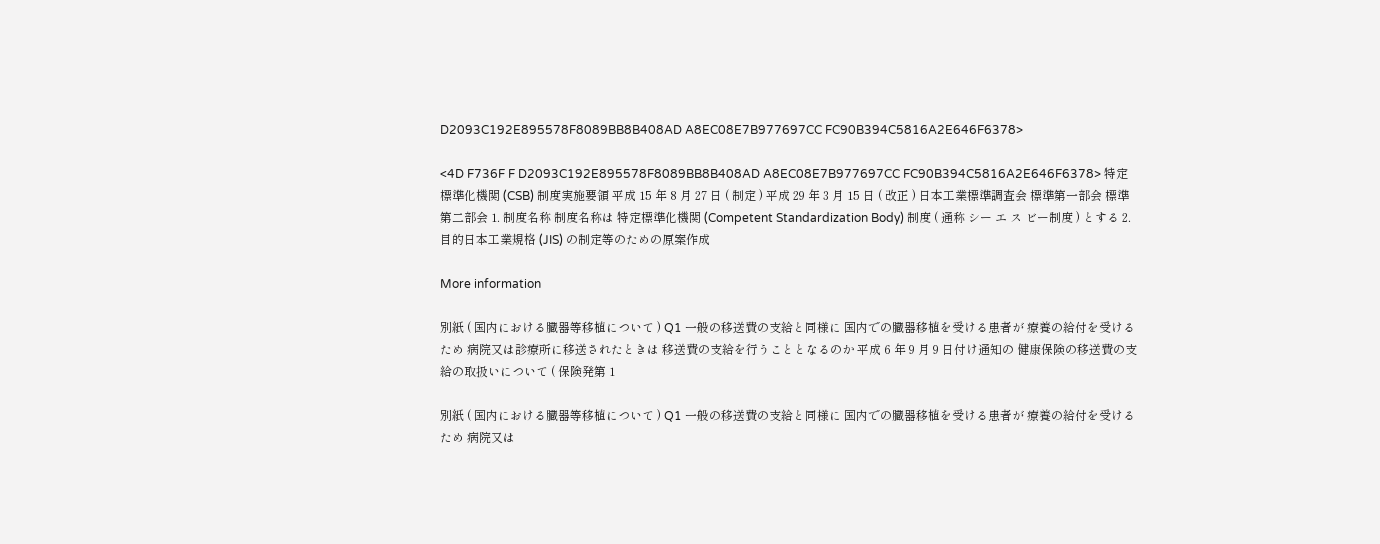D2093C192E895578F8089BB8B408AD A8EC08E7B977697CC FC90B394C5816A2E646F6378>

<4D F736F F D2093C192E895578F8089BB8B408AD A8EC08E7B977697CC FC90B394C5816A2E646F6378> 特定標準化機関 (CSB) 制度実施要領 平成 15 年 8 月 27 日 ( 制定 ) 平成 29 年 3 月 15 日 ( 改正 ) 日本工業標準調査会 標準第一部会 標準第二部会 1. 制度名称 制度名称は 特定標準化機関 (Competent Standardization Body) 制度 ( 通称 シー エ ス ビー制度 ) とする 2. 目的日本工業規格 (JIS) の制定等のための原案作成

More information

別紙 ( 国内における臓器等移植について ) Q1 一般の移送費の支給と同様に 国内での臓器移植を受ける患者が 療養の給付を受けるため 病院又は診療所に移送されたときは 移送費の支給を行うこととなるのか 平成 6 年 9 月 9 日付け通知の 健康保険の移送費の支給の取扱いについて ( 保険発第 1

別紙 ( 国内における臓器等移植について ) Q1 一般の移送費の支給と同様に 国内での臓器移植を受ける患者が 療養の給付を受けるため 病院又は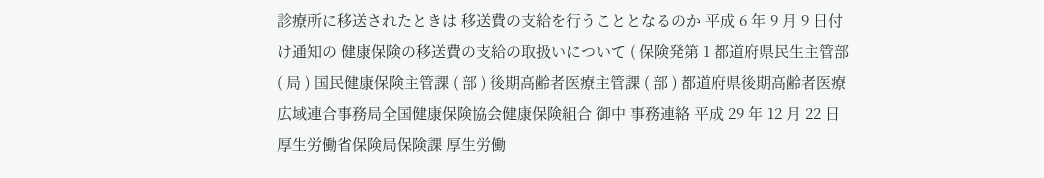診療所に移送されたときは 移送費の支給を行うこととなるのか 平成 6 年 9 月 9 日付け通知の 健康保険の移送費の支給の取扱いについて ( 保険発第 1 都道府県民生主管部 ( 局 ) 国民健康保険主管課 ( 部 ) 後期高齢者医療主管課 ( 部 ) 都道府県後期高齢者医療広域連合事務局全国健康保険協会健康保険組合 御中 事務連絡 平成 29 年 12 月 22 日 厚生労働省保険局保険課 厚生労働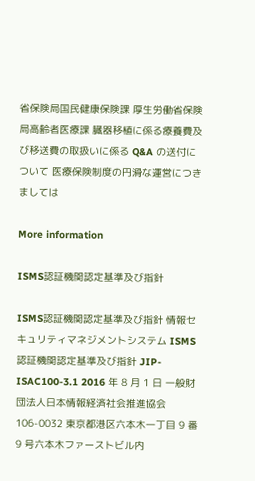省保険局国民健康保険課 厚生労働省保険局高齢者医療課 臓器移植に係る療養費及び移送費の取扱いに係る Q&A の送付について 医療保険制度の円滑な運営につきましては

More information

ISMS認証機関認定基準及び指針

ISMS認証機関認定基準及び指針 情報セキュリティマネジメントシステム ISMS 認証機関認定基準及び指針 JIP-ISAC100-3.1 2016 年 8 月 1 日 一般財団法人日本情報経済社会推進協会 106-0032 東京都港区六本木一丁目 9 番 9 号六本木ファーストビル内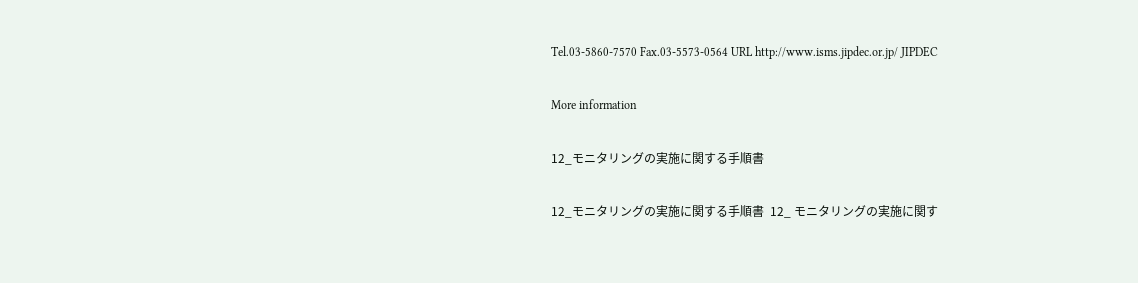Tel.03-5860-7570 Fax.03-5573-0564 URL http://www.isms.jipdec.or.jp/ JIPDEC

More information

12_モニタリングの実施に関する手順書

12_モニタリングの実施に関する手順書  12_ モニタリングの実施に関す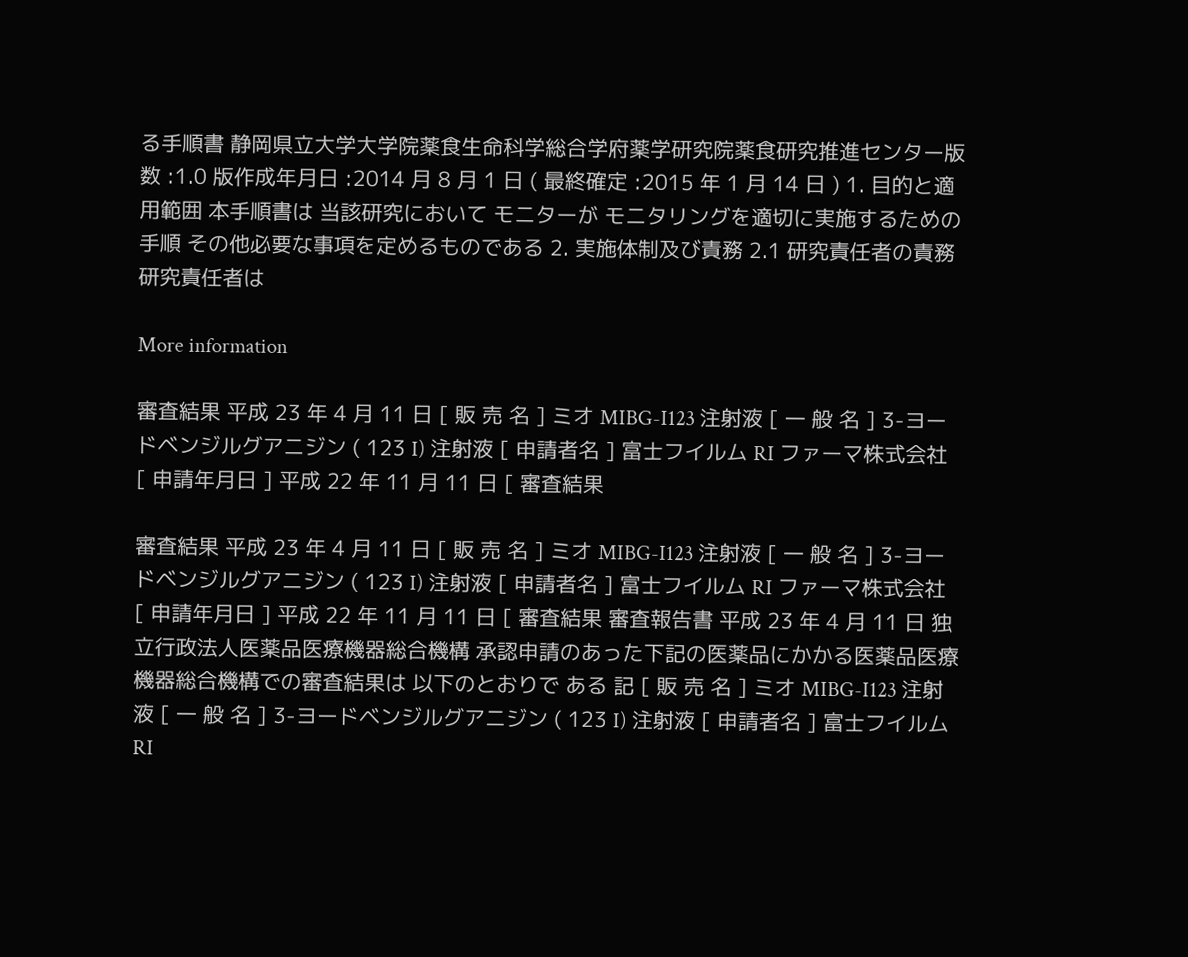る手順書 静岡県立大学大学院薬食生命科学総合学府薬学研究院薬食研究推進センター版数 :1.0 版作成年月日 :2014 月 8 月 1 日 ( 最終確定 :2015 年 1 月 14 日 ) 1. 目的と適用範囲 本手順書は 当該研究において モニターが モニタリングを適切に実施するための手順 その他必要な事項を定めるものである 2. 実施体制及び責務 2.1 研究責任者の責務研究責任者は

More information

審査結果 平成 23 年 4 月 11 日 [ 販 売 名 ] ミオ MIBG-I123 注射液 [ 一 般 名 ] 3-ヨードベンジルグアニジン ( 123 I) 注射液 [ 申請者名 ] 富士フイルム RI ファーマ株式会社 [ 申請年月日 ] 平成 22 年 11 月 11 日 [ 審査結果

審査結果 平成 23 年 4 月 11 日 [ 販 売 名 ] ミオ MIBG-I123 注射液 [ 一 般 名 ] 3-ヨードベンジルグアニジン ( 123 I) 注射液 [ 申請者名 ] 富士フイルム RI ファーマ株式会社 [ 申請年月日 ] 平成 22 年 11 月 11 日 [ 審査結果 審査報告書 平成 23 年 4 月 11 日 独立行政法人医薬品医療機器総合機構 承認申請のあった下記の医薬品にかかる医薬品医療機器総合機構での審査結果は 以下のとおりで ある 記 [ 販 売 名 ] ミオ MIBG-I123 注射液 [ 一 般 名 ] 3-ヨードベンジルグアニジン ( 123 I) 注射液 [ 申請者名 ] 富士フイルム RI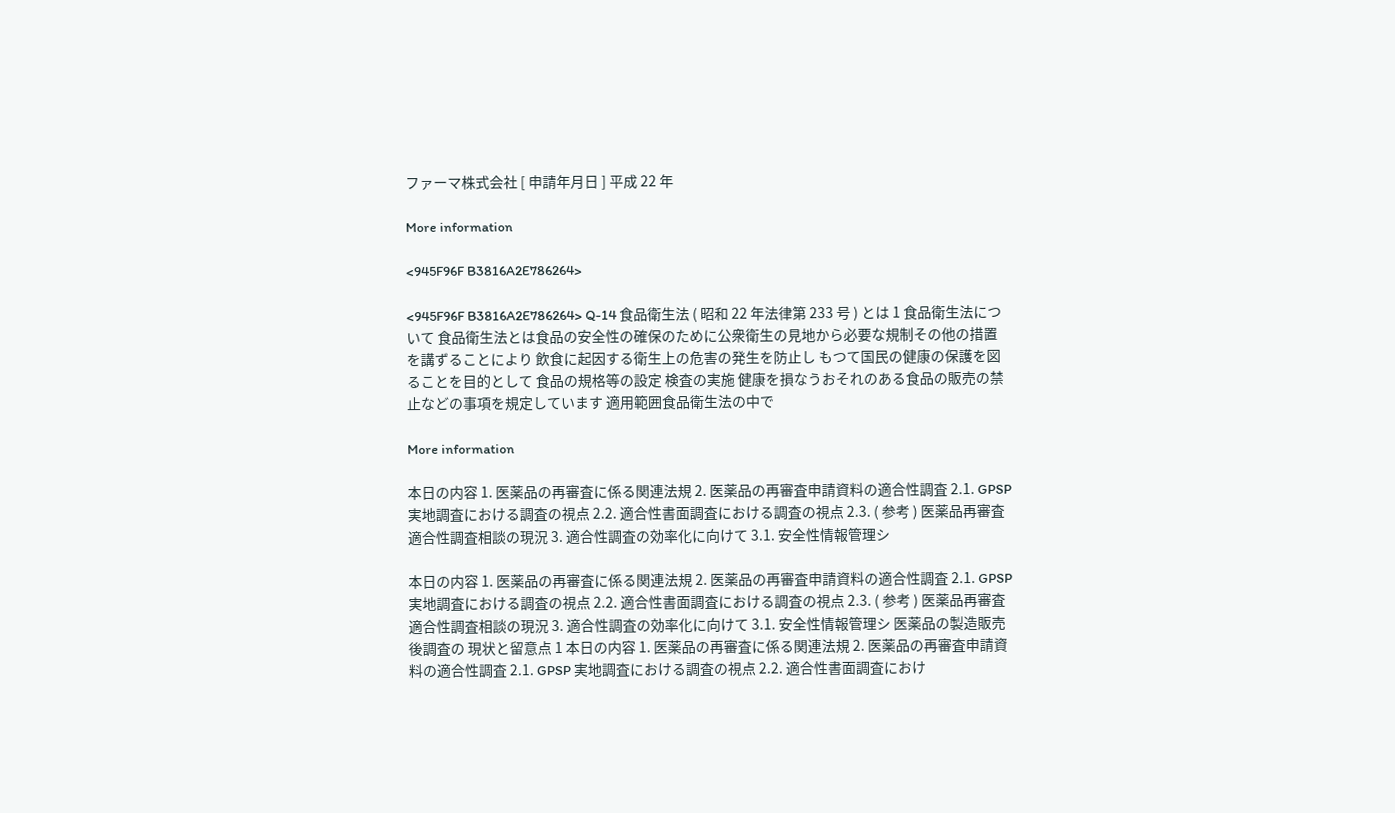ファーマ株式会社 [ 申請年月日 ] 平成 22 年

More information

<945F96F B3816A2E786264>

<945F96F B3816A2E786264> Q-14 食品衛生法 ( 昭和 22 年法律第 233 号 ) とは 1 食品衛生法について 食品衛生法とは食品の安全性の確保のために公衆衛生の見地から必要な規制その他の措置を講ずることにより 飲食に起因する衛生上の危害の発生を防止し もつて国民の健康の保護を図ることを目的として 食品の規格等の設定 検査の実施 健康を損なうおそれのある食品の販売の禁止などの事項を規定しています 適用範囲食品衛生法の中で

More information

本日の内容 1. 医薬品の再審査に係る関連法規 2. 医薬品の再審査申請資料の適合性調査 2.1. GPSP 実地調査における調査の視点 2.2. 適合性書面調査における調査の視点 2.3. ( 参考 ) 医薬品再審査適合性調査相談の現況 3. 適合性調査の効率化に向けて 3.1. 安全性情報管理シ

本日の内容 1. 医薬品の再審査に係る関連法規 2. 医薬品の再審査申請資料の適合性調査 2.1. GPSP 実地調査における調査の視点 2.2. 適合性書面調査における調査の視点 2.3. ( 参考 ) 医薬品再審査適合性調査相談の現況 3. 適合性調査の効率化に向けて 3.1. 安全性情報管理シ 医薬品の製造販売後調査の 現状と留意点 1 本日の内容 1. 医薬品の再審査に係る関連法規 2. 医薬品の再審査申請資料の適合性調査 2.1. GPSP 実地調査における調査の視点 2.2. 適合性書面調査におけ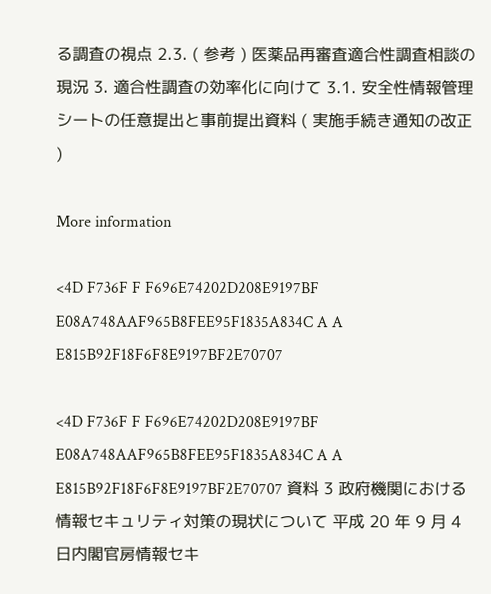る調査の視点 2.3. ( 参考 ) 医薬品再審査適合性調査相談の現況 3. 適合性調査の効率化に向けて 3.1. 安全性情報管理シートの任意提出と事前提出資料 ( 実施手続き通知の改正 )

More information

<4D F736F F F696E74202D208E9197BF E08A748AAF965B8FEE95F1835A834C A A E815B92F18F6F8E9197BF2E70707

<4D F736F F F696E74202D208E9197BF E08A748AAF965B8FEE95F1835A834C A A E815B92F18F6F8E9197BF2E70707 資料 3 政府機関における情報セキュリティ対策の現状について 平成 20 年 9 月 4 日内閣官房情報セキ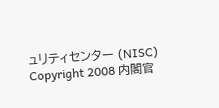ュリティセンター (NISC) Copyright 2008 内閣官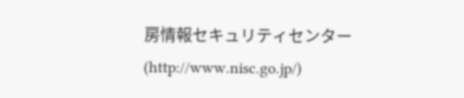房情報セキュリティセンター (http://www.nisc.go.jp/)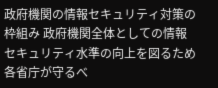政府機関の情報セキュリティ対策の枠組み 政府機関全体としての情報セキュリティ水準の向上を図るため 各省庁が守るべ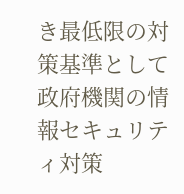き最低限の対策基準として 政府機関の情報セキュリティ対策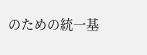のための統一基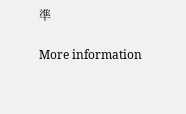準

More information